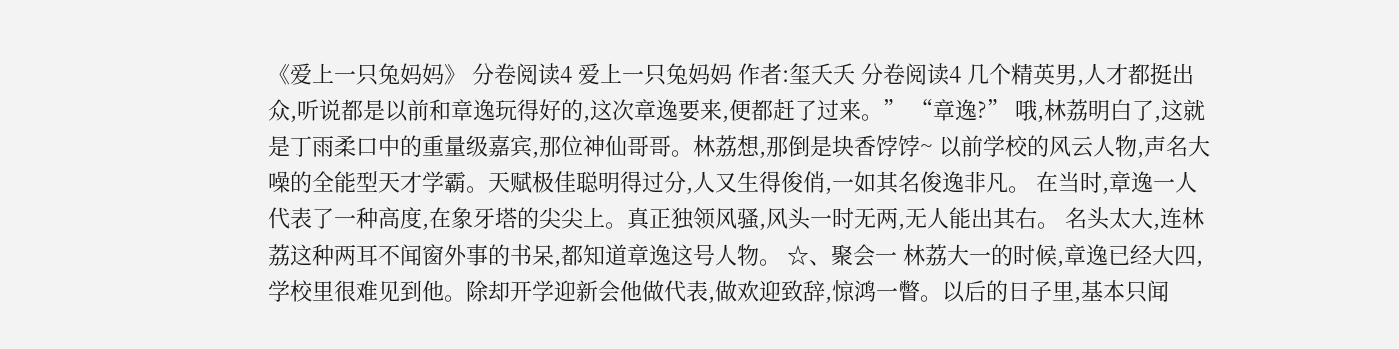《爱上一只兔妈妈》 分卷阅读4 爱上一只兔妈妈 作者:玺夭夭 分卷阅读4 几个精英男,人才都挺出众,听说都是以前和章逸玩得好的,这次章逸要来,便都赶了过来。” “章逸?” 哦,林荔明白了,这就是丁雨柔口中的重量级嘉宾,那位神仙哥哥。林荔想,那倒是块香饽饽~ 以前学校的风云人物,声名大噪的全能型天才学霸。天赋极佳聪明得过分,人又生得俊俏,一如其名俊逸非凡。 在当时,章逸一人代表了一种高度,在象牙塔的尖尖上。真正独领风骚,风头一时无两,无人能出其右。 名头太大,连林荔这种两耳不闻窗外事的书呆,都知道章逸这号人物。 ☆、聚会一 林荔大一的时候,章逸已经大四,学校里很难见到他。除却开学迎新会他做代表,做欢迎致辞,惊鸿一瞥。以后的日子里,基本只闻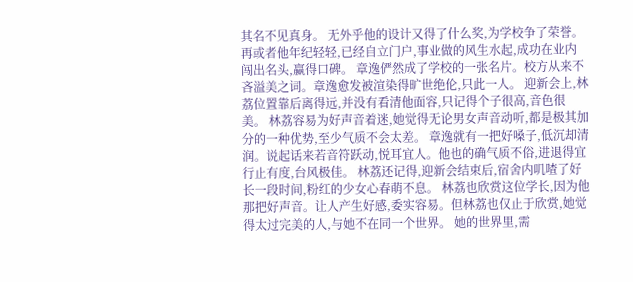其名不见真身。 无外乎他的设计又得了什么奖,为学校争了荣誉。再或者他年纪轻轻,已经自立门户,事业做的风生水起,成功在业内闯出名头,赢得口碑。 章逸俨然成了学校的一张名片。校方从来不吝溢美之词。章逸愈发被渲染得旷世绝伦,只此一人。 迎新会上,林荔位置靠后离得远,并没有看清他面容,只记得个子很高,音色很美。 林荔容易为好声音着迷,她觉得无论男女声音动听,都是极其加分的一种优势,至少气质不会太差。 章逸就有一把好嗓子,低沉却清润。说起话来若音符跃动,悦耳宜人。他也的确气质不俗,进退得宜行止有度,台风极佳。 林荔还记得,迎新会结束后,宿舍内叽喳了好长一段时间,粉红的少女心春萌不息。 林荔也欣赏这位学长,因为他那把好声音。让人产生好感,委实容易。但林荔也仅止于欣赏,她觉得太过完美的人,与她不在同一个世界。 她的世界里,需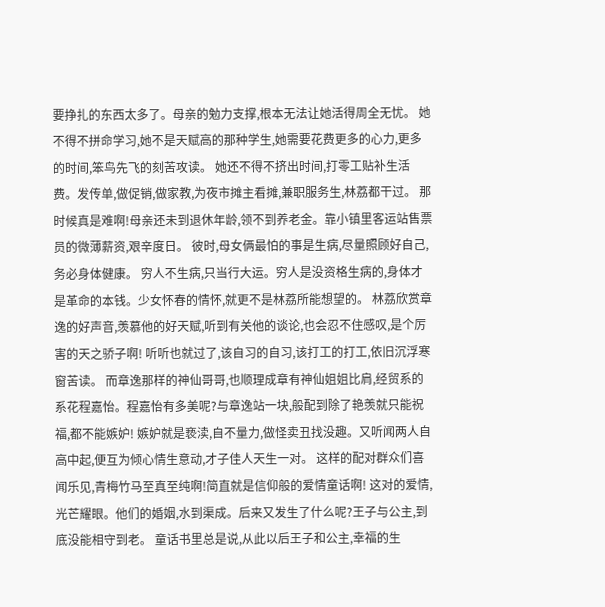要挣扎的东西太多了。母亲的勉力支撑,根本无法让她活得周全无忧。 她不得不拼命学习,她不是天赋高的那种学生,她需要花费更多的心力,更多的时间,笨鸟先飞的刻苦攻读。 她还不得不挤出时间,打零工贴补生活费。发传单,做促销,做家教,为夜市摊主看摊,兼职服务生,林荔都干过。 那时候真是难啊!母亲还未到退休年龄,领不到养老金。靠小镇里客运站售票员的微薄薪资,艰辛度日。 彼时,母女俩最怕的事是生病,尽量照顾好自己,务必身体健康。 穷人不生病,只当行大运。穷人是没资格生病的,身体才是革命的本钱。少女怀春的情怀,就更不是林荔所能想望的。 林荔欣赏章逸的好声音,羡慕他的好天赋,听到有关他的谈论,也会忍不住感叹,是个厉害的天之骄子啊! 听听也就过了,该自习的自习,该打工的打工,依旧沉浮寒窗苦读。 而章逸那样的神仙哥哥,也顺理成章有神仙姐姐比肩,经贸系的系花程嘉怡。程嘉怡有多美呢?与章逸站一块,般配到除了艳羡就只能祝福,都不能嫉妒! 嫉妒就是亵渎,自不量力,做怪卖丑找没趣。又听闻两人自高中起,便互为倾心情生意动,才子佳人天生一对。 这样的配对群众们喜闻乐见,青梅竹马至真至纯啊!简直就是信仰般的爱情童话啊! 这对的爱情,光芒耀眼。他们的婚姻,水到渠成。后来又发生了什么呢?王子与公主,到底没能相守到老。 童话书里总是说,从此以后王子和公主,幸福的生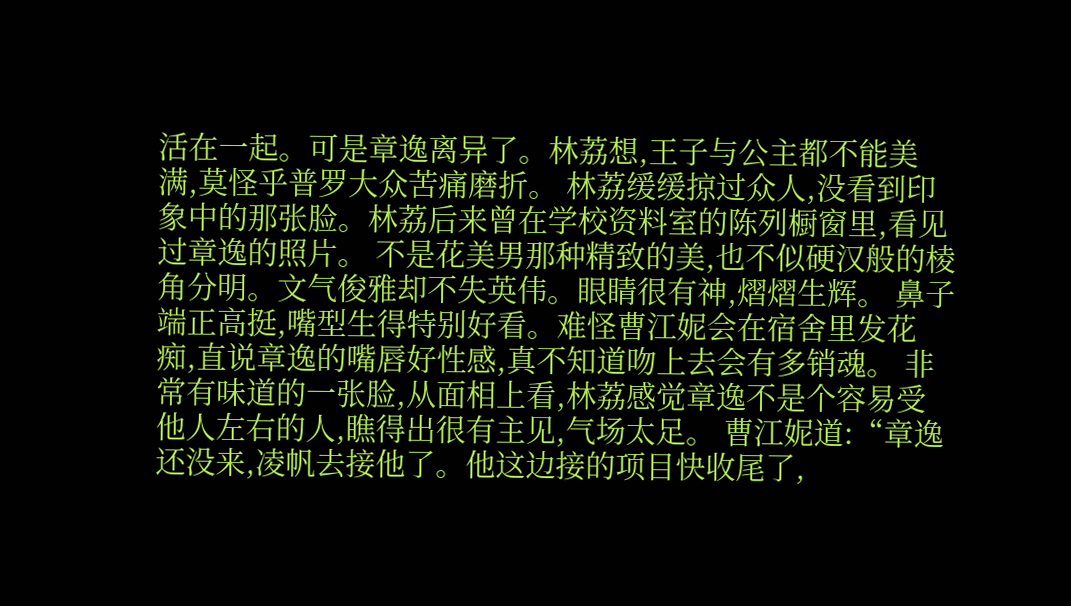活在一起。可是章逸离异了。林荔想,王子与公主都不能美满,莫怪乎普罗大众苦痛磨折。 林荔缓缓掠过众人,没看到印象中的那张脸。林荔后来曾在学校资料室的陈列橱窗里,看见过章逸的照片。 不是花美男那种精致的美,也不似硬汉般的棱角分明。文气俊雅却不失英伟。眼睛很有神,熠熠生辉。 鼻子端正高挺,嘴型生得特别好看。难怪曹江妮会在宿舍里发花痴,直说章逸的嘴唇好性感,真不知道吻上去会有多销魂。 非常有味道的一张脸,从面相上看,林荔感觉章逸不是个容易受他人左右的人,瞧得出很有主见,气场太足。 曹江妮道:“章逸还没来,凌帆去接他了。他这边接的项目快收尾了,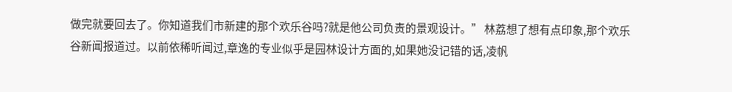做完就要回去了。你知道我们市新建的那个欢乐谷吗?就是他公司负责的景观设计。” 林荔想了想有点印象,那个欢乐谷新闻报道过。以前依稀听闻过,章逸的专业似乎是园林设计方面的,如果她没记错的话,凌帆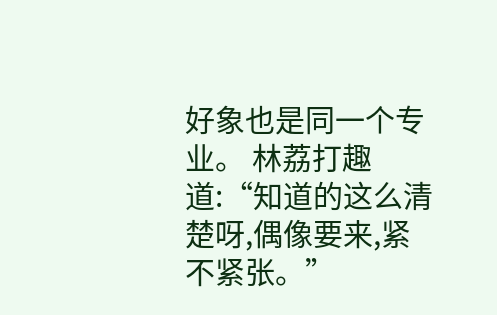好象也是同一个专业。 林荔打趣道:“知道的这么清楚呀,偶像要来,紧不紧张。”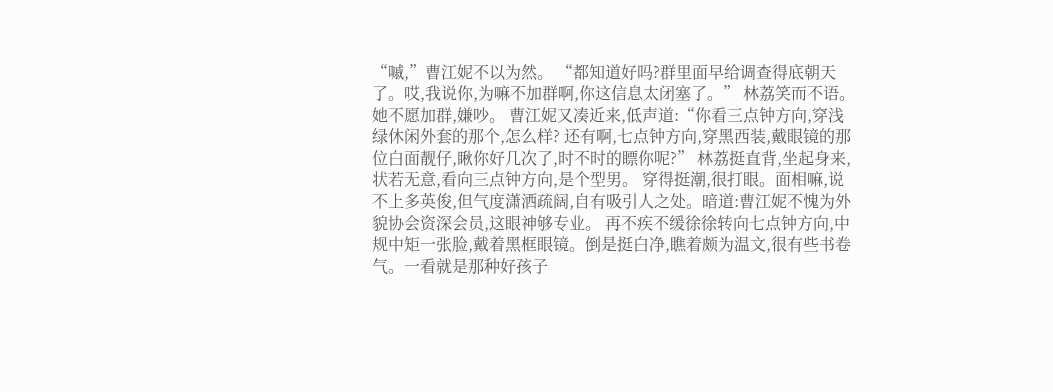“嘁,”曹江妮不以为然。 “都知道好吗?群里面早给调查得底朝天了。哎,我说你,为嘛不加群啊,你这信息太闭塞了。” 林荔笑而不语。她不愿加群,嫌吵。 曹江妮又凑近来,低声道:“你看三点钟方向,穿浅绿休闲外套的那个,怎么样? 还有啊,七点钟方向,穿黑西装,戴眼镜的那位白面靓仔,瞅你好几次了,时不时的瞟你呢?” 林荔挺直背,坐起身来,状若无意,看向三点钟方向,是个型男。 穿得挺潮,很打眼。面相嘛,说不上多英俊,但气度潇洒疏阔,自有吸引人之处。暗道:曹江妮不愧为外貌协会资深会员,这眼神够专业。 再不疾不缓徐徐转向七点钟方向,中规中矩一张脸,戴着黑框眼镜。倒是挺白净,瞧着颇为温文,很有些书卷气。一看就是那种好孩子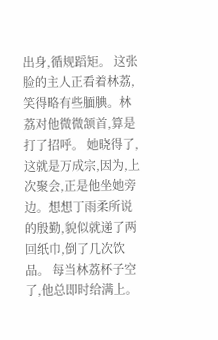出身,循规蹈矩。 这张脸的主人正看着林荔,笑得略有些腼腆。林荔对他微微颔首,算是打了招呼。 她晓得了,这就是万成宗,因为,上次聚会,正是他坐她旁边。想想丁雨柔所说的殷勤,貌似就递了两回纸巾,倒了几次饮品。 每当林荔杯子空了,他总即时给满上。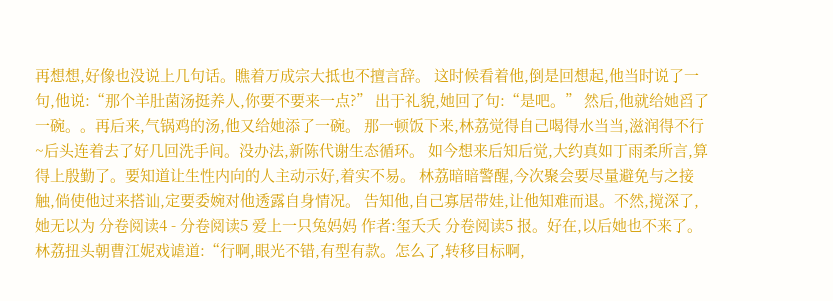再想想,好像也没说上几句话。瞧着万成宗大抵也不擅言辞。 这时候看着他,倒是回想起,他当时说了一句,他说:“那个羊肚菌汤挺养人,你要不要来一点?” 出于礼貌,她回了句:“是吧。” 然后,他就给她舀了一碗。。再后来,气锅鸡的汤,他又给她添了一碗。 那一顿饭下来,林荔觉得自己喝得水当当,滋润得不行~后头连着去了好几回洗手间。没办法,新陈代谢生态循环。 如今想来后知后觉,大约真如丁雨柔所言,算得上殷勤了。要知道让生性内向的人主动示好,着实不易。 林荔暗暗警醒,今次聚会要尽量避免与之接触,倘使他过来搭讪,定要委婉对他透露自身情况。 告知他,自己寡居带娃,让他知难而退。不然,搅深了,她无以为 分卷阅读4 - 分卷阅读5 爱上一只兔妈妈 作者:玺夭夭 分卷阅读5 报。好在,以后她也不来了。 林荔扭头朝曹江妮戏谑道:“行啊,眼光不错,有型有款。怎么了,转移目标啊,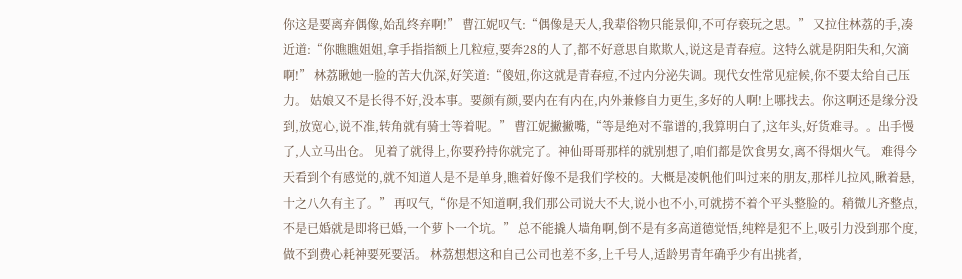你这是要离弃偶像,始乱终弃啊!” 曹江妮叹气:“偶像是天人,我辈俗物只能景仰,不可存亵玩之思。” 又拉住林荔的手,凑近道:“你瞧瞧姐姐,拿手指指额上几粒痘,要奔28的人了,都不好意思自欺欺人,说这是青春痘。这特么就是阴阳失和,欠滴啊!” 林荔瞅她一脸的苦大仇深,好笑道:“傻妞,你这就是青春痘,不过内分泌失调。现代女性常见症候,你不要太给自己压力。 姑娘又不是长得不好,没本事。要颜有颜,要内在有内在,内外兼修自力更生,多好的人啊!上哪找去。你这啊还是缘分没到,放宽心,说不准,转角就有骑士等着呢。” 曹江妮撇撇嘴,“等是绝对不靠谱的,我算明白了,这年头,好货难寻。。出手慢了,人立马出仓。 见着了就得上,你要矜持你就完了。神仙哥哥那样的就别想了,咱们都是饮食男女,离不得烟火气。 难得今天看到个有感觉的,就不知道人是不是单身,瞧着好像不是我们学校的。大概是凌帆他们叫过来的朋友,那样儿拉风,瞅着悬,十之八久有主了。” 再叹气,“你是不知道啊,我们那公司说大不大,说小也不小,可就捞不着个平头整脸的。稍微儿齐整点,不是已婚就是即将已婚,一个萝卜一个坑。” 总不能撬人墙角啊,倒不是有多高道德觉悟,纯粹是犯不上,吸引力没到那个度,做不到费心耗神要死要活。 林荔想想这和自己公司也差不多,上千号人,适龄男青年确乎少有出挑者,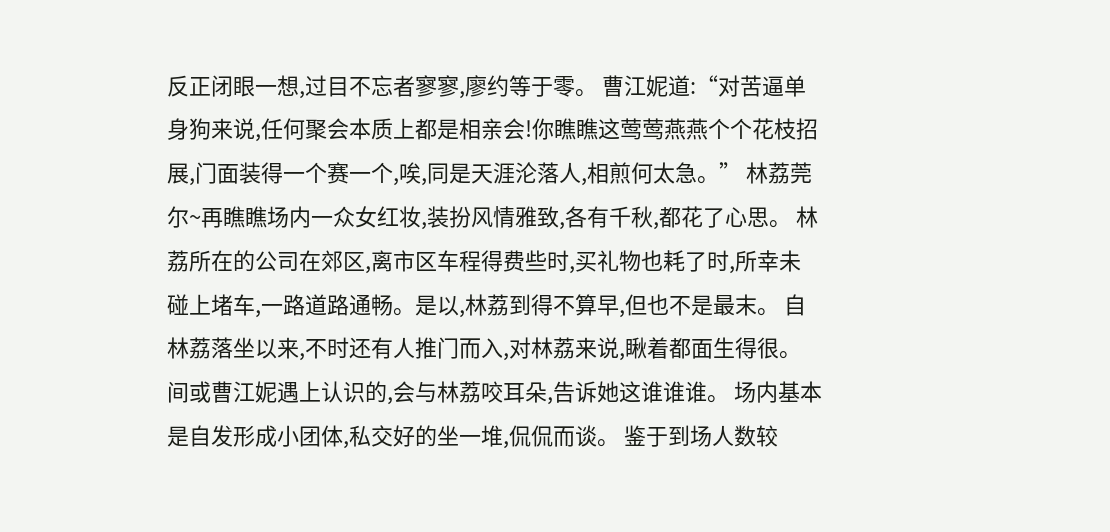反正闭眼一想,过目不忘者寥寥,廖约等于零。 曹江妮道:“对苦逼单身狗来说,任何聚会本质上都是相亲会!你瞧瞧这莺莺燕燕个个花枝招展,门面装得一个赛一个,唉,同是天涯沦落人,相煎何太急。” 林荔莞尔~再瞧瞧场内一众女红妆,装扮风情雅致,各有千秋,都花了心思。 林荔所在的公司在郊区,离市区车程得费些时,买礼物也耗了时,所幸未碰上堵车,一路道路通畅。是以,林荔到得不算早,但也不是最末。 自林荔落坐以来,不时还有人推门而入,对林荔来说,瞅着都面生得很。间或曹江妮遇上认识的,会与林荔咬耳朵,告诉她这谁谁谁。 场内基本是自发形成小团体,私交好的坐一堆,侃侃而谈。 鉴于到场人数较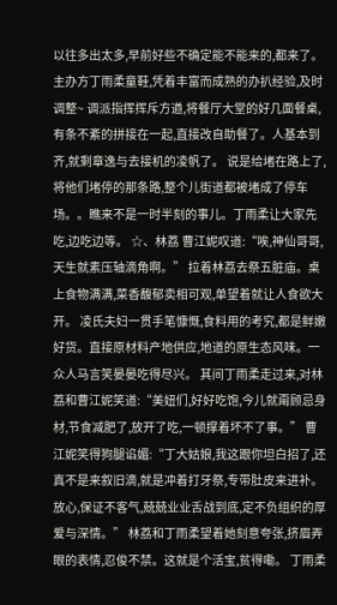以往多出太多,早前好些不确定能不能来的,都来了。主办方丁雨柔童鞋,凭着丰富而成熟的办扒经验,及时调整~ 调派指挥挥斥方遒,将餐厅大堂的好几面餐桌,有条不紊的拼接在一起,直接改自助餐了。人基本到齐,就剩章逸与去接机的凌帆了。 说是给堵在路上了,将他们堵停的那条路,整个儿街道都被堵成了停车场。。瞧来不是一时半刻的事儿。丁雨柔让大家先吃,边吃边等。 ☆、林荔 曹江妮叹道:“唉,神仙哥哥,天生就素压轴滴角啊。” 拉着林荔去祭五脏庙。桌上食物满满,菜香馥郁卖相可观,单望着就让人食欲大开。 凌氏夫妇一贯手笔慷慨,食料用的考究,都是鲜嫩好货。直接原材料产地供应,地道的原生态风味。一众人马言笑晏晏吃得尽兴。 其间丁雨柔走过来,对林荔和曹江妮笑道:“美妞们,好好吃饱,今儿就甭顾忌身材,节食减肥了,放开了吃,一顿撑着坏不了事。” 曹江妮笑得狗腿谄媚:“丁大姑娘,我这跟你坦白招了,还真不是来叙旧滴,就是冲着打牙祭,专带肚皮来进补。放心,保证不客气,兢兢业业舌战到底,定不负组织的厚爱与深情。” 林荔和丁雨柔望着她刻意夸张,挤眉弄眼的表情,忍俊不禁。这就是个活宝,贫得嘞。 丁雨柔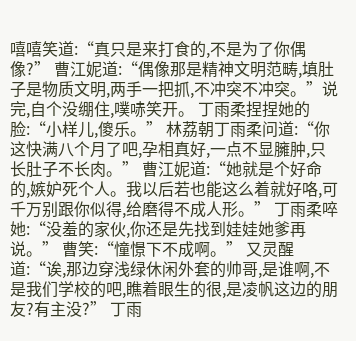嘻嘻笑道:“真只是来打食的,不是为了你偶像?” 曹江妮道:“偶像那是精神文明范畴,填肚子是物质文明,两手一把抓,不冲突不冲突。”说完,自个没绷住,噗哧笑开。 丁雨柔捏捏她的脸:“小样儿,傻乐。” 林荔朝丁雨柔问道:“你这快满八个月了吧,孕相真好,一点不显臃肿,只长肚子不长肉。” 曹江妮道:“她就是个好命的,嫉妒死个人。我以后若也能这么着就好咯,可千万别跟你似得,给磨得不成人形。” 丁雨柔啐她:“没羞的家伙,你还是先找到娃娃她爹再说。” 曹笑:“憧憬下不成啊。” 又灵醒道:“诶,那边穿浅绿休闲外套的帅哥,是谁啊,不是我们学校的吧,瞧着眼生的很,是凌帆这边的朋友?有主没?” 丁雨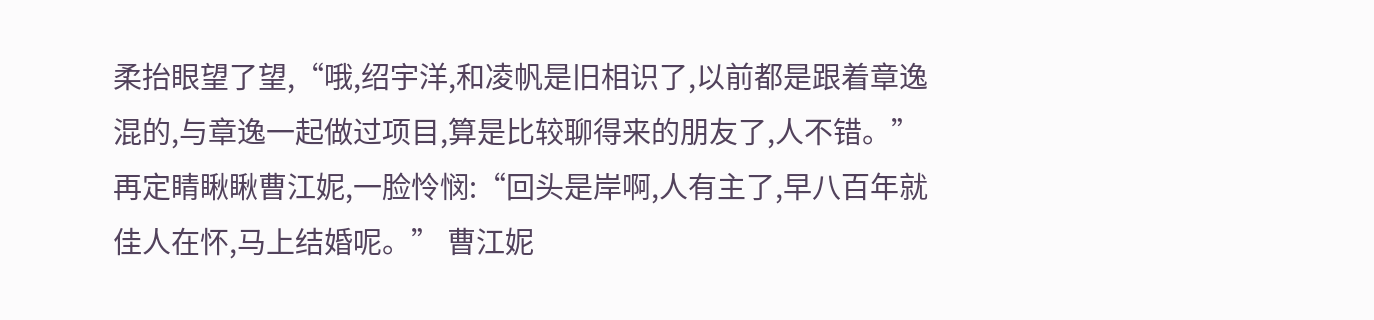柔抬眼望了望,“哦,绍宇洋,和凌帆是旧相识了,以前都是跟着章逸混的,与章逸一起做过项目,算是比较聊得来的朋友了,人不错。” 再定睛瞅瞅曹江妮,一脸怜悯:“回头是岸啊,人有主了,早八百年就佳人在怀,马上结婚呢。” 曹江妮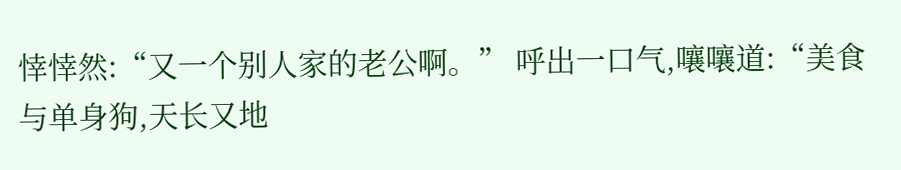悻悻然:“又一个别人家的老公啊。” 呼出一口气,嚷嚷道:“美食与单身狗,天长又地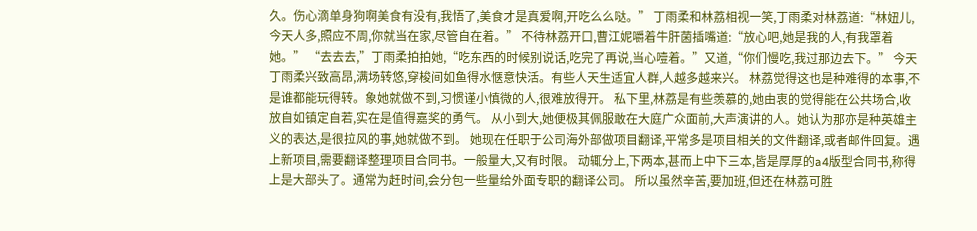久。伤心滴单身狗啊美食有没有,我悟了,美食才是真爱啊,开吃么么哒。” 丁雨柔和林荔相视一笑,丁雨柔对林荔道:“林妞儿,今天人多,照应不周,你就当在家,尽管自在着。” 不待林荔开口,曹江妮嚼着牛肝菌插嘴道:“放心吧,她是我的人,有我罩着她。” “去去去,”丁雨柔拍拍她,“吃东西的时候别说话,吃完了再说,当心噎着。”又道,“你们慢吃,我过那边去下。” 今天丁雨柔兴致高昂,满场转悠,穿梭间如鱼得水惬意快活。有些人天生适宜人群,人越多越来兴。 林荔觉得这也是种难得的本事,不是谁都能玩得转。象她就做不到,习惯谨小慎微的人,很难放得开。 私下里,林荔是有些羡慕的,她由衷的觉得能在公共场合,收放自如镇定自若,实在是值得嘉奖的勇气。 从小到大,她便极其佩服敢在大庭广众面前,大声演讲的人。她认为那亦是种英雄主义的表达,是很拉风的事,她就做不到。 她现在任职于公司海外部做项目翻译,平常多是项目相关的文件翻译,或者邮件回复。遇上新项目,需要翻译整理项目合同书。一般量大,又有时限。 动辄分上,下两本,甚而上中下三本,皆是厚厚的a4版型合同书,称得上是大部头了。通常为赶时间,会分包一些量给外面专职的翻译公司。 所以虽然辛苦,要加班,但还在林荔可胜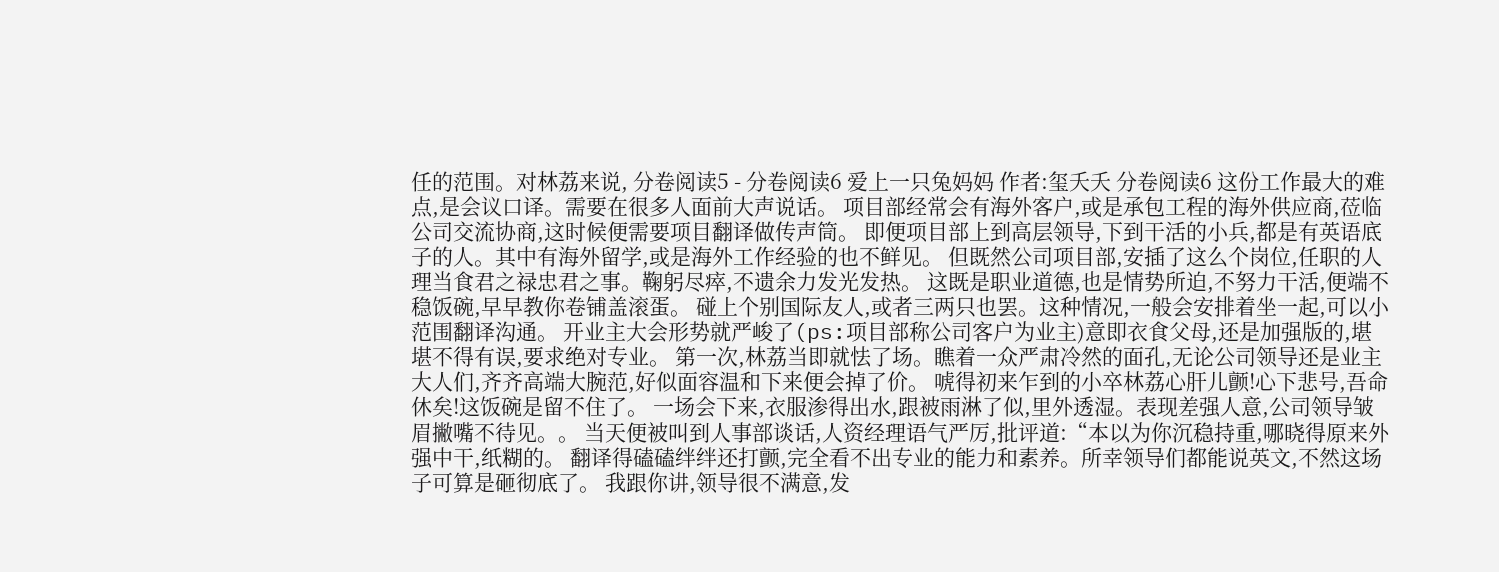任的范围。对林荔来说, 分卷阅读5 - 分卷阅读6 爱上一只兔妈妈 作者:玺夭夭 分卷阅读6 这份工作最大的难点,是会议口译。需要在很多人面前大声说话。 项目部经常会有海外客户,或是承包工程的海外供应商,莅临公司交流协商,这时候便需要项目翻译做传声筒。 即便项目部上到高层领导,下到干活的小兵,都是有英语底子的人。其中有海外留学,或是海外工作经验的也不鲜见。 但既然公司项目部,安插了这么个岗位,任职的人理当食君之禄忠君之事。鞠躬尽瘁,不遗余力发光发热。 这既是职业道德,也是情势所迫,不努力干活,便端不稳饭碗,早早教你卷铺盖滚蛋。 碰上个别国际友人,或者三两只也罢。这种情况,一般会安排着坐一起,可以小范围翻译沟通。 开业主大会形势就严峻了(ps:项目部称公司客户为业主)意即衣食父母,还是加强版的,堪堪不得有误,要求绝对专业。 第一次,林荔当即就怯了场。瞧着一众严肃冷然的面孔,无论公司领导还是业主大人们,齐齐高端大腕范,好似面容温和下来便会掉了价。 唬得初来乍到的小卒林荔心肝儿颤!心下悲号,吾命休矣!这饭碗是留不住了。 一场会下来,衣服渗得出水,跟被雨淋了似,里外透湿。表现差强人意,公司领导皱眉撇嘴不待见。。 当天便被叫到人事部谈话,人资经理语气严厉,批评道:“本以为你沉稳持重,哪晓得原来外强中干,纸糊的。 翻译得磕磕绊绊还打颤,完全看不出专业的能力和素养。所幸领导们都能说英文,不然这场子可算是砸彻底了。 我跟你讲,领导很不满意,发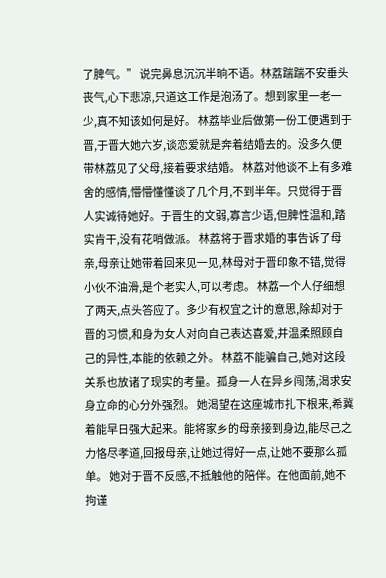了脾气。” 说完鼻息沉沉半晌不语。林荔踹踹不安垂头丧气,心下悲凉,只道这工作是泡汤了。想到家里一老一少,真不知该如何是好。 林荔毕业后做第一份工便遇到于晋,于晋大她六岁,谈恋爱就是奔着结婚去的。没多久便带林荔见了父母,接着要求结婚。 林荔对他谈不上有多难舍的感情,懵懵懂懂谈了几个月,不到半年。只觉得于晋人实诚待她好。于晋生的文弱,寡言少语,但脾性温和,踏实肯干,没有花哨做派。 林荔将于晋求婚的事告诉了母亲,母亲让她带着回来见一见,林母对于晋印象不错,觉得小伙不油滑,是个老实人,可以考虑。 林荔一个人仔细想了两天,点头答应了。多少有权宜之计的意思,除却对于晋的习惯,和身为女人对向自己表达喜爱,并温柔照顾自己的异性,本能的依赖之外。 林荔不能骗自己,她对这段关系也放诸了现实的考量。孤身一人在异乡闯荡,渴求安身立命的心分外强烈。 她渴望在这座城市扎下根来,希冀着能早日强大起来。能将家乡的母亲接到身边,能尽己之力恪尽孝道,回报母亲,让她过得好一点,让她不要那么孤单。 她对于晋不反感,不抵触他的陪伴。在他面前,她不拘谨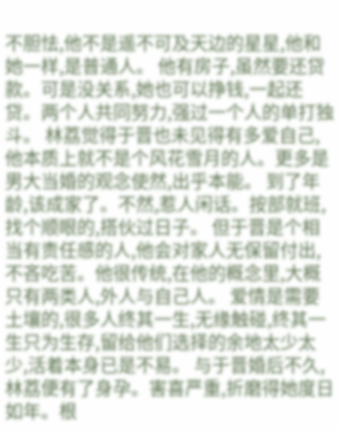不胆怯,他不是遥不可及天边的星星,他和她一样,是普通人。 他有房子,虽然要还贷款。可是没关系,她也可以挣钱,一起还贷。两个人共同努力,强过一个人的单打独斗。 林荔觉得于晋也未见得有多爱自己,他本质上就不是个风花雪月的人。更多是男大当婚的观念使然,出乎本能。 到了年龄,该成家了。不然,惹人闲话。按部就班,找个顺眼的,搭伙过日子。 但于晋是个相当有责任感的人,他会对家人无保留付出,不吝吃苦。他很传统,在他的概念里,大概只有两类人,外人与自己人。 爱情是需要土壤的,很多人终其一生,无缘触碰,终其一生只为生存,留给他们选择的余地太少太少,活着本身已是不易。 与于晋婚后不久,林荔便有了身孕。害喜严重,折磨得她度日如年。根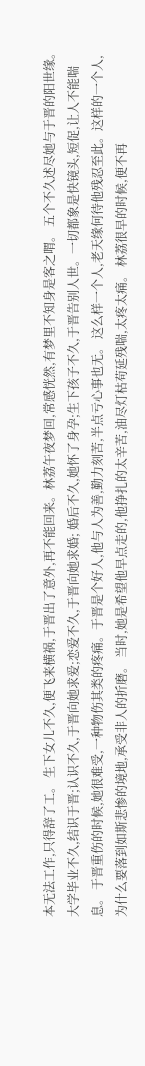本无法工作,只得辞了工。 生下女儿不久,便飞来横祸,于晋出了意外,再不能回来。林荔午夜梦回,常感恍然,有梦里不知身是客之喟。 五个不久述尽她与于晋的阳世缘。大学毕业不久,结识于晋;认识不久,于晋向她求爱;恋爱不久,于晋向她求婚; 婚后不久,她怀了身孕;生下孩子不久,于晋告别人世。一切都象是快镜头,短促,让人不能喘息。 于晋重伤的时候,她很难受,一种物伤其类的疼痛。于晋是个好人,他与人为善,勤力刻苦,半点亏心事也无。 这么样一个人,老天缘何待他残忍至此。这样的一个人,为什么要落到如斯悲惨的境地,承受非人的折磨。 当时,她是希望他早点走的,他挣扎的太辛苦,油尽灯枯苟延残喘,太疼太痛。 林荔很早的时候,便不再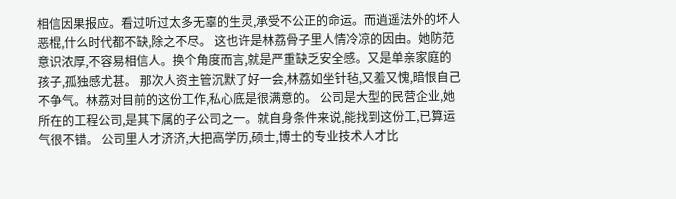相信因果报应。看过听过太多无辜的生灵,承受不公正的命运。而逍遥法外的坏人恶棍,什么时代都不缺,除之不尽。 这也许是林荔骨子里人情冷凉的因由。她防范意识浓厚,不容易相信人。换个角度而言,就是严重缺乏安全感。又是单亲家庭的孩子,孤独感尤甚。 那次人资主管沉默了好一会,林荔如坐针毡,又羞又愧,暗恨自己不争气。林荔对目前的这份工作,私心底是很满意的。 公司是大型的民营企业,她所在的工程公司,是其下属的子公司之一。就自身条件来说,能找到这份工,已算运气很不错。 公司里人才济济,大把高学历,硕士,博士的专业技术人才比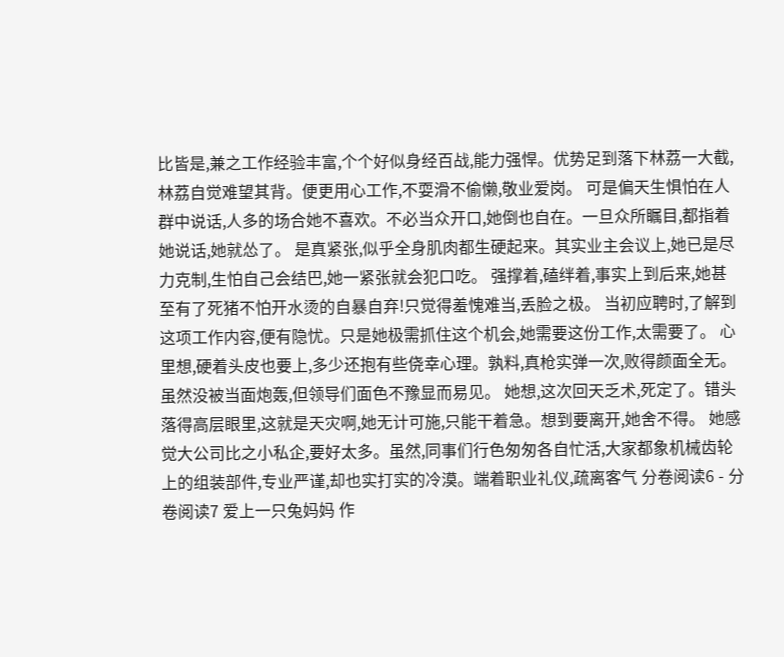比皆是,兼之工作经验丰富,个个好似身经百战,能力强悍。优势足到落下林荔一大截,林荔自觉难望其背。便更用心工作,不耍滑不偷懒,敬业爱岗。 可是偏天生惧怕在人群中说话,人多的场合她不喜欢。不必当众开口,她倒也自在。一旦众所瞩目,都指着她说话,她就怂了。 是真紧张,似乎全身肌肉都生硬起来。其实业主会议上,她已是尽力克制,生怕自己会结巴,她一紧张就会犯口吃。 强撑着,磕绊着,事实上到后来,她甚至有了死猪不怕开水烫的自暴自弃!只觉得羞愧难当,丢脸之极。 当初应聘时,了解到这项工作内容,便有隐忧。只是她极需抓住这个机会,她需要这份工作,太需要了。 心里想,硬着头皮也要上,多少还抱有些侥幸心理。孰料,真枪实弹一次,败得颜面全无。虽然没被当面炮轰,但领导们面色不豫显而易见。 她想,这次回天乏术,死定了。错头落得高层眼里,这就是天灾啊,她无计可施,只能干着急。想到要离开,她舍不得。 她感觉大公司比之小私企,要好太多。虽然,同事们行色匆匆各自忙活,大家都象机械齿轮上的组装部件,专业严谨,却也实打实的冷漠。端着职业礼仪,疏离客气 分卷阅读6 - 分卷阅读7 爱上一只兔妈妈 作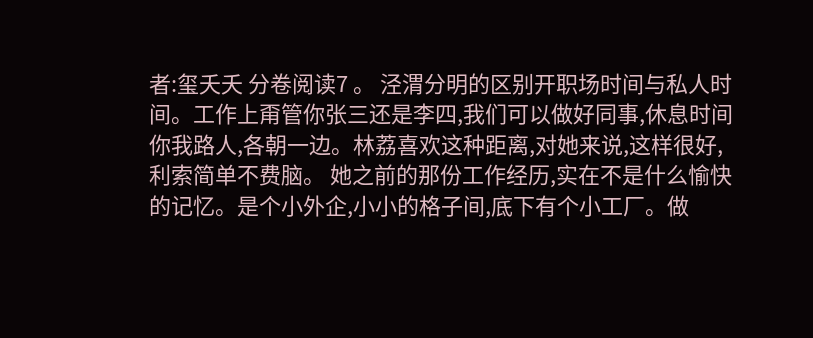者:玺夭夭 分卷阅读7 。 泾渭分明的区别开职场时间与私人时间。工作上甭管你张三还是李四,我们可以做好同事,休息时间你我路人,各朝一边。林荔喜欢这种距离,对她来说,这样很好,利索简单不费脑。 她之前的那份工作经历,实在不是什么愉快的记忆。是个小外企,小小的格子间,底下有个小工厂。做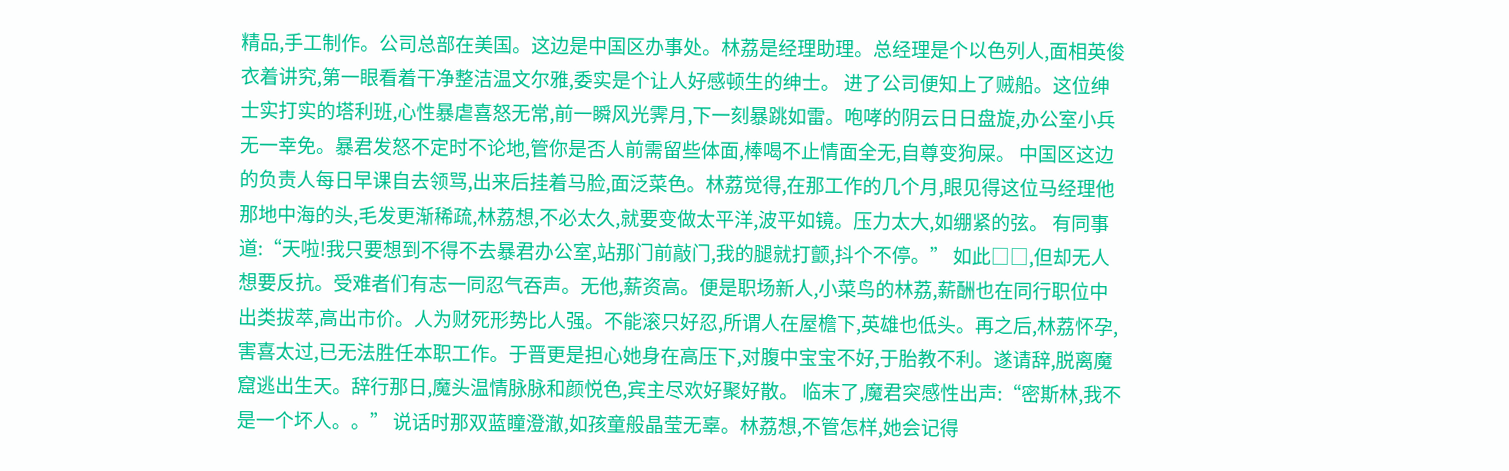精品,手工制作。公司总部在美国。这边是中国区办事处。林荔是经理助理。总经理是个以色列人,面相英俊衣着讲究,第一眼看着干净整洁温文尔雅,委实是个让人好感顿生的绅士。 进了公司便知上了贼船。这位绅士实打实的塔利班,心性暴虐喜怒无常,前一瞬风光霁月,下一刻暴跳如雷。咆哮的阴云日日盘旋,办公室小兵无一幸免。暴君发怒不定时不论地,管你是否人前需留些体面,棒喝不止情面全无,自尊变狗屎。 中国区这边的负责人每日早课自去领骂,出来后挂着马脸,面泛菜色。林荔觉得,在那工作的几个月,眼见得这位马经理他那地中海的头,毛发更渐稀疏,林荔想,不必太久,就要变做太平洋,波平如镜。压力太大,如绷紧的弦。 有同事道:“天啦!我只要想到不得不去暴君办公室,站那门前敲门,我的腿就打颤,抖个不停。” 如此□□,但却无人想要反抗。受难者们有志一同忍气吞声。无他,薪资高。便是职场新人,小菜鸟的林荔,薪酬也在同行职位中出类拔萃,高出市价。人为财死形势比人强。不能滚只好忍,所谓人在屋檐下,英雄也低头。再之后,林荔怀孕,害喜太过,已无法胜任本职工作。于晋更是担心她身在高压下,对腹中宝宝不好,于胎教不利。遂请辞,脱离魔窟逃出生天。辞行那日,魔头温情脉脉和颜悦色,宾主尽欢好聚好散。 临末了,魔君突感性出声:“密斯林,我不是一个坏人。。” 说话时那双蓝瞳澄澈,如孩童般晶莹无辜。林荔想,不管怎样,她会记得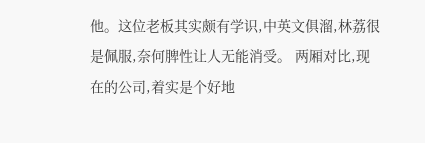他。这位老板其实颇有学识,中英文俱溜,林荔很是佩服,奈何脾性让人无能消受。 两厢对比,现在的公司,着实是个好地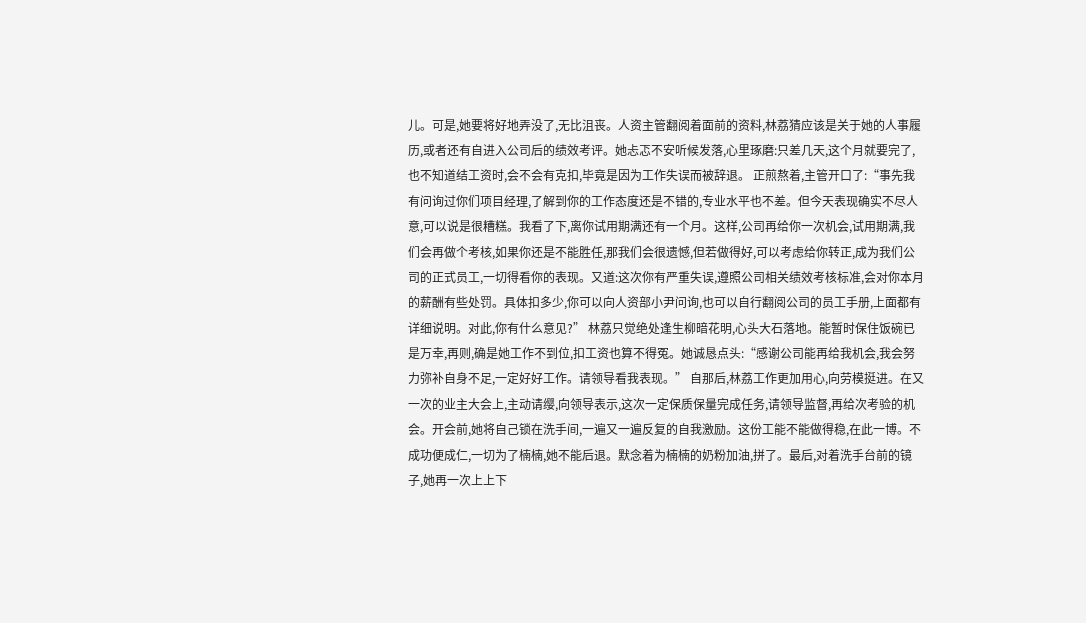儿。可是,她要将好地弄没了,无比沮丧。人资主管翻阅着面前的资料,林荔猜应该是关于她的人事履历,或者还有自进入公司后的绩效考评。她忐忑不安听候发落,心里琢磨:只差几天,这个月就要完了,也不知道结工资时,会不会有克扣,毕竟是因为工作失误而被辞退。 正煎熬着,主管开口了:“事先我有问询过你们项目经理,了解到你的工作态度还是不错的,专业水平也不差。但今天表现确实不尽人意,可以说是很糟糕。我看了下,离你试用期满还有一个月。这样,公司再给你一次机会,试用期满,我们会再做个考核,如果你还是不能胜任,那我们会很遗憾,但若做得好,可以考虑给你转正,成为我们公司的正式员工,一切得看你的表现。又道:这次你有严重失误,遵照公司相关绩效考核标准,会对你本月的薪酬有些处罚。具体扣多少,你可以向人资部小尹问询,也可以自行翻阅公司的员工手册,上面都有详细说明。对此,你有什么意见?” 林荔只觉绝处逢生柳暗花明,心头大石落地。能暂时保住饭碗已是万幸,再则,确是她工作不到位,扣工资也算不得冤。她诚恳点头:“感谢公司能再给我机会,我会努力弥补自身不足,一定好好工作。请领导看我表现。” 自那后,林荔工作更加用心,向劳模挺进。在又一次的业主大会上,主动请缨,向领导表示,这次一定保质保量完成任务,请领导监督,再给次考验的机会。开会前,她将自己锁在洗手间,一遍又一遍反复的自我激励。这份工能不能做得稳,在此一博。不成功便成仁,一切为了楠楠,她不能后退。默念着为楠楠的奶粉加油,拼了。最后,对着洗手台前的镜子,她再一次上上下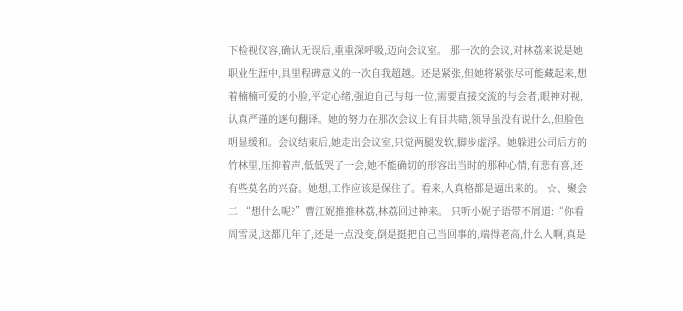下检视仪容,确认无误后,重重深呼吸,迈向会议室。 那一次的会议,对林荔来说是她职业生涯中,具里程碑意义的一次自我超越。还是紧张,但她将紧张尽可能藏起来,想着楠楠可爱的小脸,平定心绪,强迫自己与每一位,需要直接交流的与会者,眼神对视,认真严谨的逐句翻译。她的努力在那次会议上有目共睹,领导虽没有说什么,但脸色明显缓和。会议结束后,她走出会议室,只觉两腿发软,脚步虚浮。她躲进公司后方的竹林里,压抑着声,低低哭了一会,她不能确切的形容出当时的那种心情,有悲有喜,还有些莫名的兴奋。她想,工作应该是保住了。看来,人真格都是逼出来的。 ☆、聚会二 “想什么呢?”曹江妮推推林荔,林荔回过神来。 只听小妮子语带不屑道:“你看周雪灵,这都几年了,还是一点没变,倒是挺把自己当回事的,端得老高,什么人啊,真是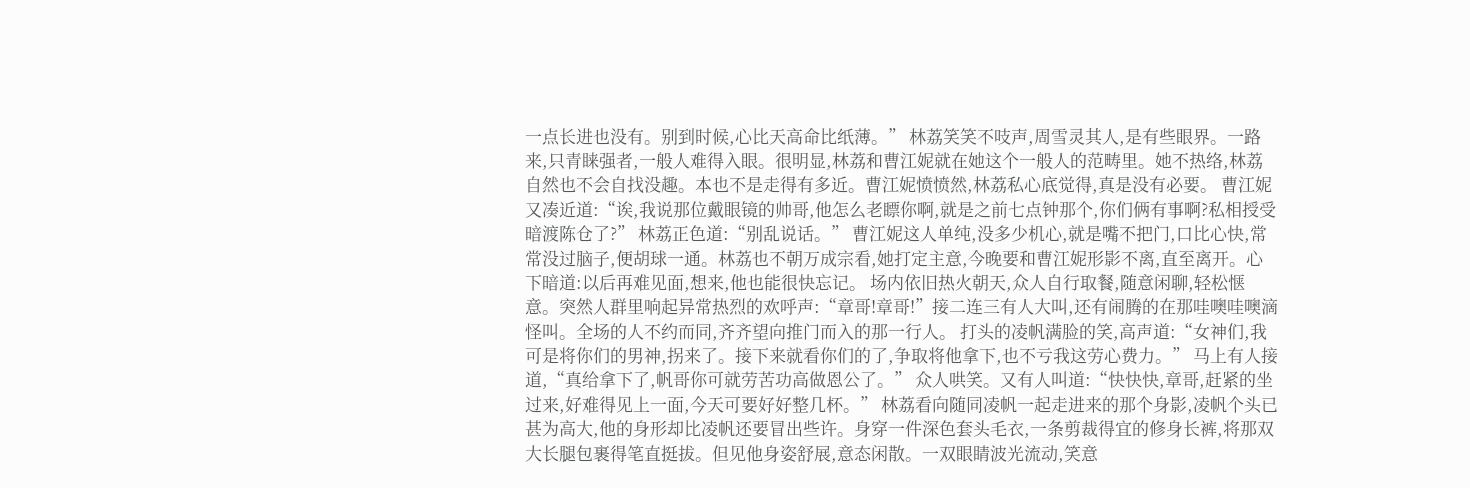一点长进也没有。别到时候,心比天高命比纸薄。” 林荔笑笑不吱声,周雪灵其人,是有些眼界。一路来,只青睐强者,一般人难得入眼。很明显,林荔和曹江妮就在她这个一般人的范畴里。她不热络,林荔自然也不会自找没趣。本也不是走得有多近。曹江妮愤愤然,林荔私心底觉得,真是没有必要。 曹江妮又凑近道:“诶,我说那位戴眼镜的帅哥,他怎么老瞟你啊,就是之前七点钟那个,你们俩有事啊?私相授受暗渡陈仓了?” 林荔正色道:“别乱说话。” 曹江妮这人单纯,没多少机心,就是嘴不把门,口比心快,常常没过脑子,便胡球一通。林荔也不朝万成宗看,她打定主意,今晚要和曹江妮形影不离,直至离开。心下暗道:以后再难见面,想来,他也能很快忘记。 场内依旧热火朝天,众人自行取餐,随意闲聊,轻松惬意。突然人群里响起异常热烈的欢呼声:“章哥!章哥!”接二连三有人大叫,还有闹腾的在那哇噢哇噢滴怪叫。全场的人不约而同,齐齐望向推门而入的那一行人。 打头的凌帆满脸的笑,高声道:“女神们,我可是将你们的男神,拐来了。接下来就看你们的了,争取将他拿下,也不亏我这劳心费力。” 马上有人接道,“真给拿下了,帆哥你可就劳苦功高做恩公了。” 众人哄笑。又有人叫道:“快快快,章哥,赶紧的坐过来,好难得见上一面,今天可要好好整几杯。” 林荔看向随同凌帆一起走进来的那个身影,凌帆个头已甚为高大,他的身形却比凌帆还要冒出些许。身穿一件深色套头毛衣,一条剪裁得宜的修身长裤,将那双大长腿包裹得笔直挺拔。但见他身姿舒展,意态闲散。一双眼睛波光流动,笑意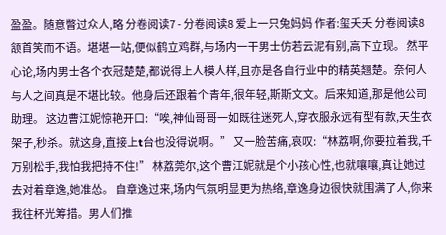盈盈。随意瞥过众人,略 分卷阅读7 - 分卷阅读8 爱上一只兔妈妈 作者:玺夭夭 分卷阅读8 颔首笑而不语。堪堪一站,便似鹤立鸡群,与场内一干男士仿若云泥有别,高下立现。 然平心论,场内男士各个衣冠楚楚,都说得上人模人样,且亦是各自行业中的精英翘楚。奈何人与人之间真是不堪比较。他身后还跟着个青年,很年轻,斯斯文文。后来知道,那是他公司助理。 这边曹江妮惊艳开口:“唉,神仙哥哥一如既往迷死人,穿衣服永远有型有款,天生衣架子,秒杀。就这身,直接上t台也没得说啊。” 又一脸苦痛,哀叹:“林荔啊,你要拉着我,千万别松手,我怕我把持不住!” 林荔莞尔,这个曹江妮就是个小孩心性,也就嚷嚷,真让她过去对着章逸,她准怂。 自章逸过来,场内气氛明显更为热络,章逸身边很快就围满了人,你来我往杯光筹措。男人们推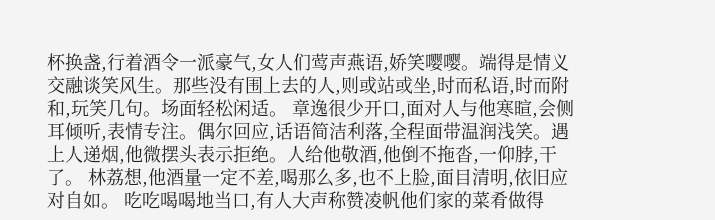杯换盏,行着酒令一派豪气,女人们莺声燕语,娇笑嘤嘤。端得是情义交融谈笑风生。那些没有围上去的人,则或站或坐,时而私语,时而附和,玩笑几句。场面轻松闲适。 章逸很少开口,面对人与他寒暄,会侧耳倾听,表情专注。偶尔回应,话语简洁利落,全程面带温润浅笑。遇上人递烟,他微摆头表示拒绝。人给他敬酒,他倒不拖沓,一仰脖,干了。 林荔想,他酒量一定不差,喝那么多,也不上脸,面目清明,依旧应对自如。 吃吃喝喝地当口,有人大声称赞凌帆他们家的菜肴做得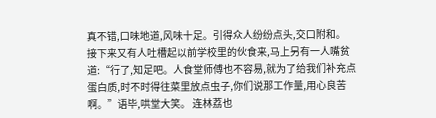真不错,口味地道,风味十足。引得众人纷纷点头,交口附和。 接下来又有人吐槽起以前学校里的伙食来,马上另有一人嘴贫道:“行了,知足吧。人食堂师傅也不容易,就为了给我们补充点蛋白质,时不时得往菜里放点虫子,你们说那工作量,用心良苦啊。”语毕,哄堂大笑。 连林荔也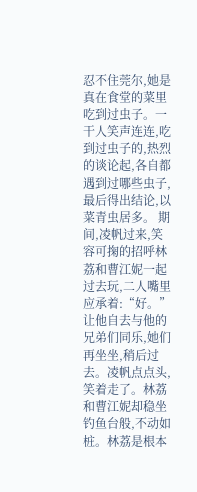忍不住莞尔,她是真在食堂的菜里吃到过虫子。一干人笑声连连,吃到过虫子的,热烈的谈论起,各自都遇到过哪些虫子,最后得出结论,以菜青虫居多。 期间,凌帆过来,笑容可掬的招呼林荔和曹江妮一起过去玩,二人嘴里应承着:“好。”让他自去与他的兄弟们同乐,她们再坐坐,稍后过去。凌帆点点头,笑着走了。林荔和曹江妮却稳坐钓鱼台般,不动如桩。林荔是根本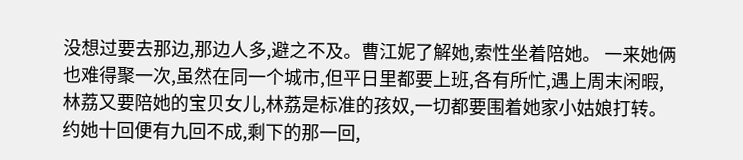没想过要去那边,那边人多,避之不及。曹江妮了解她,索性坐着陪她。 一来她俩也难得聚一次,虽然在同一个城市,但平日里都要上班,各有所忙,遇上周末闲暇,林荔又要陪她的宝贝女儿,林荔是标准的孩奴,一切都要围着她家小姑娘打转。约她十回便有九回不成,剩下的那一回,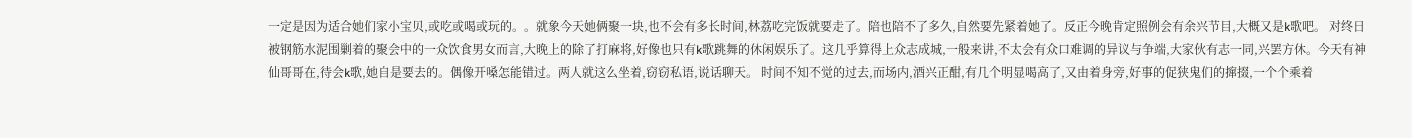一定是因为适合她们家小宝贝,或吃或喝或玩的。。就象今天她俩聚一块,也不会有多长时间,林荔吃完饭就要走了。陪也陪不了多久,自然要先紧着她了。反正今晚肯定照例会有余兴节目,大概又是k歌吧。 对终日被钢筋水泥围剿着的聚会中的一众饮食男女而言,大晚上的除了打麻将,好像也只有k歌跳舞的休闲娱乐了。这几乎算得上众志成城,一般来讲,不太会有众口难调的异议与争端,大家伙有志一同,兴罢方休。今天有神仙哥哥在,待会k歌,她自是要去的。偶像开嗓怎能错过。两人就这么坐着,窃窃私语,说话聊天。 时间不知不觉的过去,而场内,酒兴正酣,有几个明显喝高了,又由着身旁,好事的促狭鬼们的撺掇,一个个乘着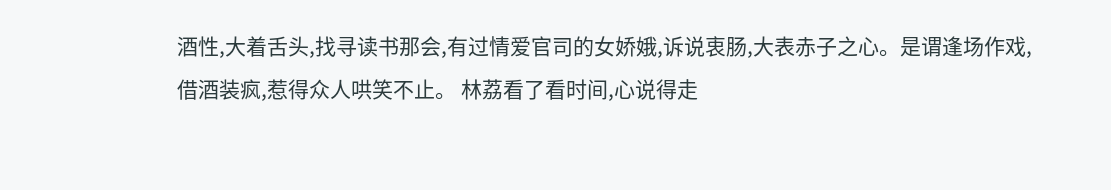酒性,大着舌头,找寻读书那会,有过情爱官司的女娇娥,诉说衷肠,大表赤子之心。是谓逢场作戏,借酒装疯,惹得众人哄笑不止。 林荔看了看时间,心说得走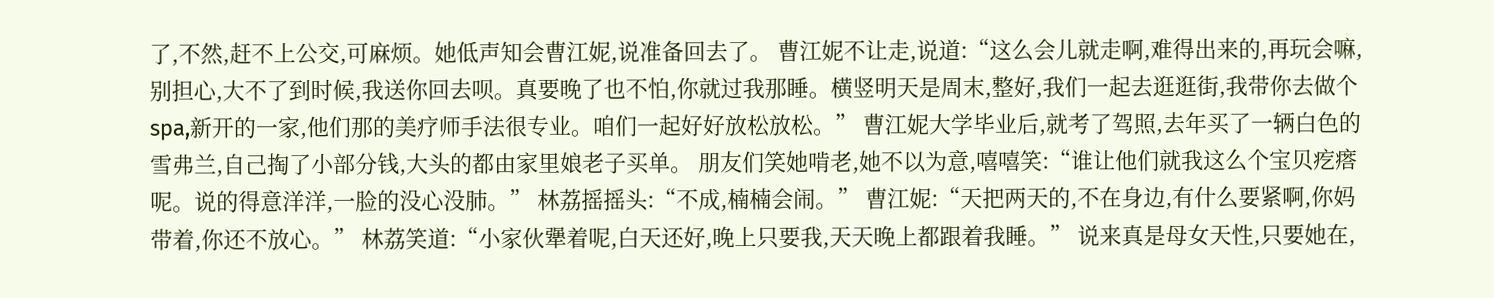了,不然,赶不上公交,可麻烦。她低声知会曹江妮,说准备回去了。 曹江妮不让走,说道:“这么会儿就走啊,难得出来的,再玩会嘛,别担心,大不了到时候,我送你回去呗。真要晚了也不怕,你就过我那睡。横竖明天是周末,整好,我们一起去逛逛街,我带你去做个spa,新开的一家,他们那的美疗师手法很专业。咱们一起好好放松放松。” 曹江妮大学毕业后,就考了驾照,去年买了一辆白色的雪弗兰,自己掏了小部分钱,大头的都由家里娘老子买单。 朋友们笑她啃老,她不以为意,嘻嘻笑:“谁让他们就我这么个宝贝疙瘩呢。说的得意洋洋,一脸的没心没肺。” 林荔摇摇头:“不成,楠楠会闹。” 曹江妮:“天把两天的,不在身边,有什么要紧啊,你妈带着,你还不放心。” 林荔笑道:“小家伙犟着呢,白天还好,晚上只要我,天天晚上都跟着我睡。” 说来真是母女天性,只要她在,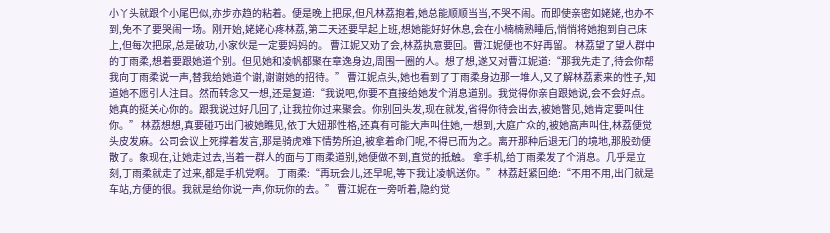小丫头就跟个小尾巴似,亦步亦趋的粘着。便是晚上把尿,但凡林荔抱着,她总能顺顺当当,不哭不闹。而即使亲密如姥姥,也办不到,免不了要哭闹一场。刚开始,姥姥心疼林荔,第二天还要早起上班,想她能好好休息,会在小楠楠熟睡后,悄悄将她抱到自己床上,但每次把尿,总是破功,小家伙是一定要妈妈的。 曹江妮又劝了会,林荔执意要回。曹江妮便也不好再留。 林荔望了望人群中的丁雨柔,想着要跟她道个别。但见她和凌帆都聚在章逸身边,周围一圈的人。想了想,遂又对曹江妮道:“那我先走了,待会你帮我向丁雨柔说一声,替我给她道个谢,谢谢她的招待。” 曹江妮点头,她也看到了丁雨柔身边那一堆人,又了解林荔素来的性子,知道她不愿引人注目。然而转念又一想,还是复道:“我说吧,你要不直接给她发个消息道别。我觉得你亲自跟她说,会不会好点。她真的挺关心你的。跟我说过好几回了,让我拉你过来聚会。你别回头发,现在就发,省得你待会出去,被她瞥见,她肯定要叫住你。” 林荔想想,真要碰巧出门被她瞧见,依丁大妞那性格,还真有可能大声叫住她,一想到,大庭广众的,被她高声叫住,林荔便觉头皮发麻。公司会议上死撑着发言,那是骑虎难下情势所迫,被拿着命门呢,不得已而为之。离开那种后退无门的境地,那股劲便散了。象现在,让她走过去,当着一群人的面与丁雨柔道别,她便做不到,直觉的抵触。 拿手机,给丁雨柔发了个消息。几乎是立刻,丁雨柔就走了过来,都是手机党啊。 丁雨柔:“再玩会儿,还早呢,等下我让凌帆送你。” 林荔赶紧回绝:“不用不用,出门就是车站,方便的很。我就是给你说一声,你玩你的去。” 曹江妮在一旁听着,隐约觉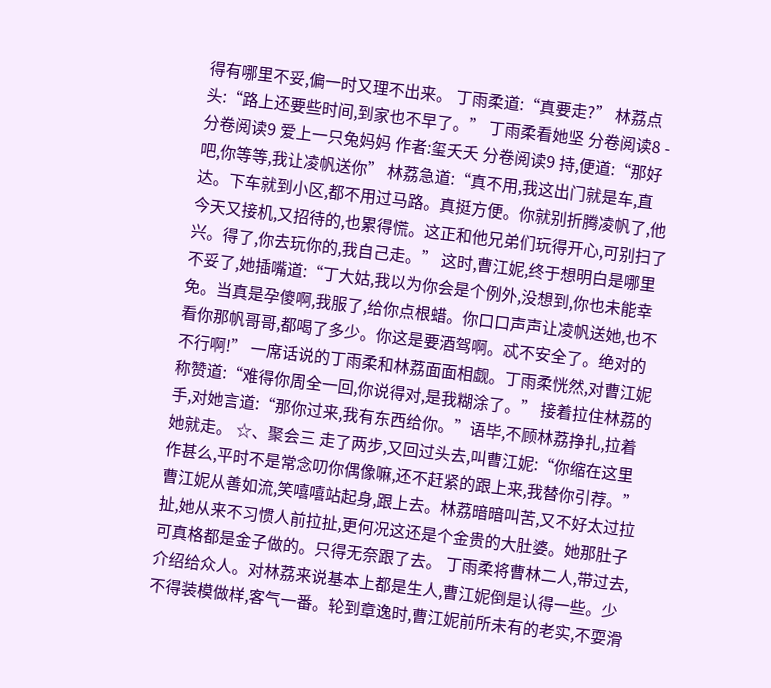得有哪里不妥,偏一时又理不出来。 丁雨柔道:“真要走?” 林荔点头:“路上还要些时间,到家也不早了。” 丁雨柔看她坚 分卷阅读8 - 分卷阅读9 爱上一只兔妈妈 作者:玺夭夭 分卷阅读9 持,便道:“那好吧,你等等,我让凌帆送你” 林荔急道:“真不用,我这出门就是车,直达。下车就到小区,都不用过马路。真挺方便。你就别折腾凌帆了,他今天又接机,又招待的,也累得慌。这正和他兄弟们玩得开心,可别扫了兴。得了,你去玩你的,我自己走。” 这时,曹江妮,终于想明白是哪里不妥了,她插嘴道:“丁大姑,我以为你会是个例外,没想到,你也未能幸免。当真是孕傻啊,我服了,给你点根蜡。你口口声声让凌帆送她,也不看你那帆哥哥,都喝了多少。你这是要酒驾啊。忒不安全了。绝对的不行啊!” 一席话说的丁雨柔和林荔面面相觑。丁雨柔恍然,对曹江妮称赞道:“难得你周全一回,你说得对,是我糊涂了。” 接着拉住林荔的手,对她言道:“那你过来,我有东西给你。”语毕,不顾林荔挣扎,拉着她就走。 ☆、聚会三 走了两步,又回过头去,叫曹江妮:“你缩在这里作甚么,平时不是常念叨你偶像嘛,还不赶紧的跟上来,我替你引荐。” 曹江妮从善如流,笑嘻嘻站起身,跟上去。林荔暗暗叫苦,又不好太过拉扯,她从来不习惯人前拉扯,更何况这还是个金贵的大肚婆。她那肚子可真格都是金子做的。只得无奈跟了去。 丁雨柔将曹林二人,带过去,介绍给众人。对林荔来说基本上都是生人,曹江妮倒是认得一些。少不得装模做样,客气一番。轮到章逸时,曹江妮前所未有的老实,不耍滑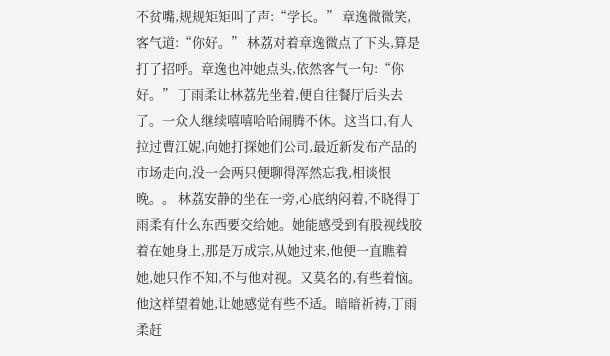不贫嘴,规规矩矩叫了声:“学长。” 章逸微微笑,客气道:“你好。” 林荔对着章逸微点了下头,算是打了招呼。章逸也冲她点头,依然客气一句:“你好。” 丁雨柔让林荔先坐着,便自往餐厅后头去了。一众人继续嘻嘻哈哈闹腾不休。这当口,有人拉过曹江妮,向她打探她们公司,最近新发布产品的市场走向,没一会两只便聊得浑然忘我,相谈恨晚。。 林荔安静的坐在一旁,心底纳闷着,不晓得丁雨柔有什么东西要交给她。她能感受到有股视线胶着在她身上,那是万成宗,从她过来,他便一直瞧着她,她只作不知,不与他对视。又莫名的,有些着恼。他这样望着她,让她感觉有些不适。暗暗祈祷,丁雨柔赶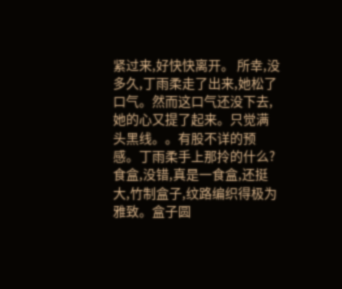紧过来,好快快离开。 所幸,没多久,丁雨柔走了出来,她松了口气。然而这口气还没下去,她的心又提了起来。只觉满头黑线。。有股不详的预感。丁雨柔手上那拎的什么?食盒,没错,真是一食盒,还挺大,竹制盒子,纹路编织得极为雅致。盒子圆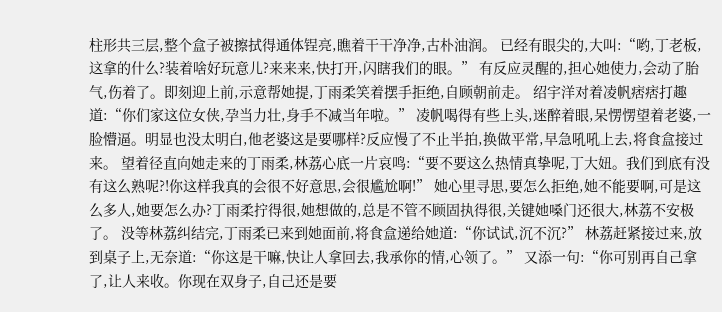柱形共三层,整个盒子被擦拭得通体锃亮,瞧着干干净净,古朴油润。 已经有眼尖的,大叫:“哟,丁老板,这拿的什么?装着啥好玩意儿?来来来,快打开,闪瞎我们的眼。” 有反应灵醒的,担心她使力,会动了胎气,伤着了。即刻迎上前,示意帮她提,丁雨柔笑着摆手拒绝,自顾朝前走。 绍宇洋对着凌帆痞痞打趣道:“你们家这位女侠,孕当力壮,身手不减当年啦。” 凌帆喝得有些上头,迷醉着眼,呆愣愣望着老婆,一脸懵逼。明显也没太明白,他老婆这是要哪样?反应慢了不止半拍,换做平常,早急吼吼上去,将食盒接过来。 望着径直向她走来的丁雨柔,林荔心底一片哀鸣:“要不要这么热情真挚呢,丁大妞。我们到底有没有这么熟呢?!你这样我真的会很不好意思,会很尴尬啊!” 她心里寻思,要怎么拒绝,她不能要啊,可是这么多人,她要怎么办?丁雨柔拧得很,她想做的,总是不管不顾固执得很,关键她嗓门还很大,林荔不安极了。 没等林荔纠结完,丁雨柔已来到她面前,将食盒递给她道:“你试试,沉不沉?” 林荔赶紧接过来,放到桌子上,无奈道:“你这是干嘛,快让人拿回去,我承你的情,心领了。” 又添一句:“你可别再自己拿了,让人来收。你现在双身子,自己还是要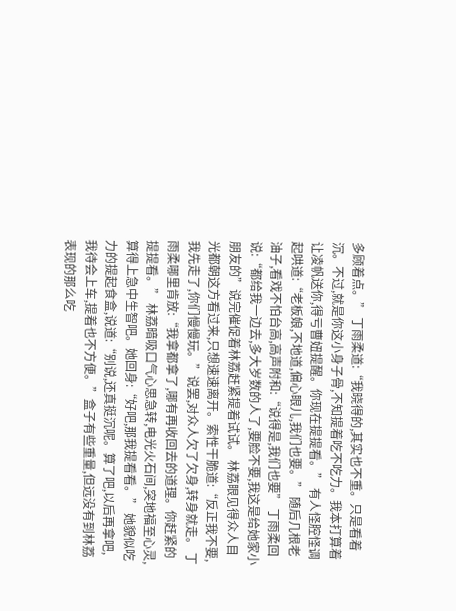多顾着点。” 丁雨柔道:“我晓得的,其实也不重。只是看着沉。不过,就是你这小身子骨,不知提着吃不吃力。我本打算着让凌帆送你,得亏曹妞提醒。你现在提提看。” 有人怪腔怪调起哄道:“老板娘,不地道,偏心眼儿,我们也要。” 随后几根老油子,看戏不怕台高,高声附和:“说得是,我们也要” 丁雨柔回说:“都给我一边去,多大岁数的人了,要脸不要,我这是给她家小朋友的”说完催促着林荔赶紧提着试试。 林荔眼见得众人目光都朝这方看过来,只想速速离开。索性干脆道:“反正我不要,我先走了,你们慢慢玩。”说罢,对众人欠了欠身,转身就走。 丁雨柔哪里肯放:“我拿都拿了,哪有再收回去的道理。你赶紧的提提看。” 林荔暗吸口气心思急转,电光火石间,突地福至心灵,算得上急中生智吧。她回身:“好吧,那我提看看。” 她貌似吃力的提起食盒,说道:“别说,还真挺沉呢。算了吧,以后再拿吧,我待会上车,提着也不方便。”盒子有些重量,但远没有到林荔表现的那么吃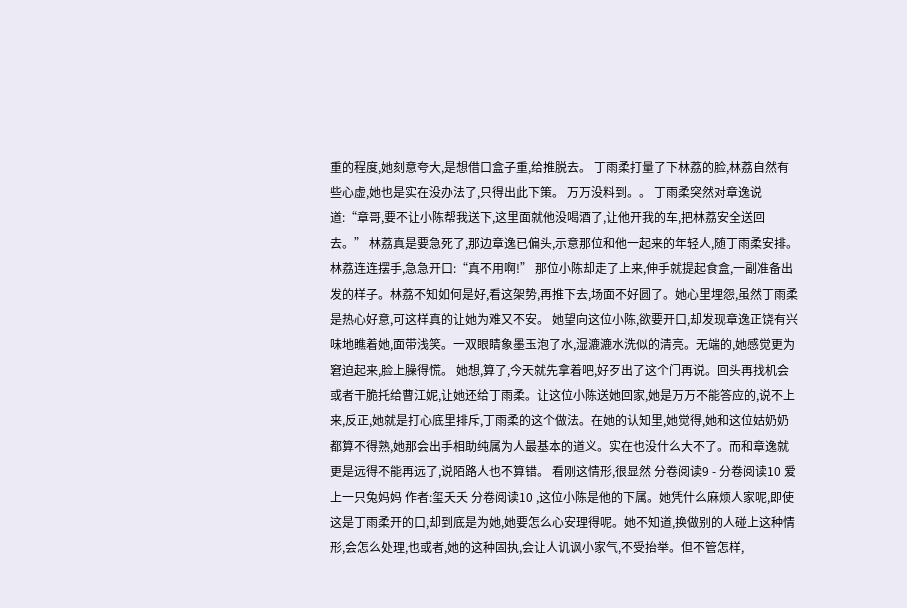重的程度,她刻意夸大,是想借口盒子重,给推脱去。 丁雨柔打量了下林荔的脸,林荔自然有些心虚,她也是实在没办法了,只得出此下策。 万万没料到。。 丁雨柔突然对章逸说道:“章哥,要不让小陈帮我送下,这里面就他没喝酒了,让他开我的车,把林荔安全送回去。” 林荔真是要急死了,那边章逸已偏头,示意那位和他一起来的年轻人,随丁雨柔安排。 林荔连连摆手,急急开口:“真不用啊!” 那位小陈却走了上来,伸手就提起食盒,一副准备出发的样子。林荔不知如何是好,看这架势,再推下去,场面不好圆了。她心里埋怨,虽然丁雨柔是热心好意,可这样真的让她为难又不安。 她望向这位小陈,欲要开口,却发现章逸正饶有兴味地瞧着她,面带浅笑。一双眼睛象墨玉泡了水,湿漉漉水洗似的清亮。无端的,她感觉更为窘迫起来,脸上臊得慌。 她想,算了,今天就先拿着吧,好歹出了这个门再说。回头再找机会或者干脆托给曹江妮,让她还给丁雨柔。让这位小陈送她回家,她是万万不能答应的,说不上来,反正,她就是打心底里排斥,丁雨柔的这个做法。在她的认知里,她觉得,她和这位姑奶奶都算不得熟,她那会出手相助纯属为人最基本的道义。实在也没什么大不了。而和章逸就更是远得不能再远了,说陌路人也不算错。 看刚这情形,很显然 分卷阅读9 - 分卷阅读10 爱上一只兔妈妈 作者:玺夭夭 分卷阅读10 ,这位小陈是他的下属。她凭什么麻烦人家呢,即使这是丁雨柔开的口,却到底是为她,她要怎么心安理得呢。她不知道,换做别的人碰上这种情形,会怎么处理,也或者,她的这种固执,会让人讥讽小家气,不受抬举。但不管怎样,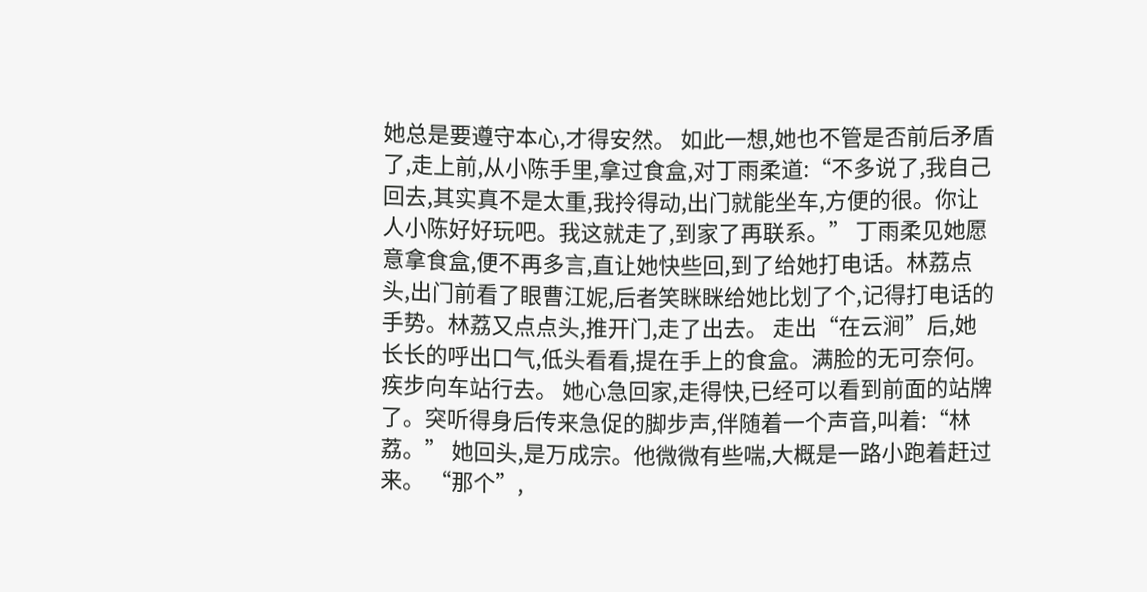她总是要遵守本心,才得安然。 如此一想,她也不管是否前后矛盾了,走上前,从小陈手里,拿过食盒,对丁雨柔道:“不多说了,我自己回去,其实真不是太重,我拎得动,出门就能坐车,方便的很。你让人小陈好好玩吧。我这就走了,到家了再联系。” 丁雨柔见她愿意拿食盒,便不再多言,直让她快些回,到了给她打电话。林荔点头,出门前看了眼曹江妮,后者笑眯眯给她比划了个,记得打电话的手势。林荔又点点头,推开门,走了出去。 走出“在云涧”后,她长长的呼出口气,低头看看,提在手上的食盒。满脸的无可奈何。疾步向车站行去。 她心急回家,走得快,已经可以看到前面的站牌了。突听得身后传来急促的脚步声,伴随着一个声音,叫着:“林荔。” 她回头,是万成宗。他微微有些喘,大概是一路小跑着赶过来。 “那个”,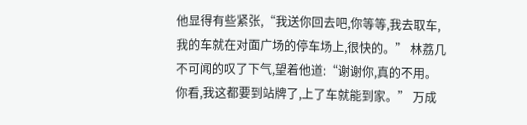他显得有些紧张,“我送你回去吧,你等等,我去取车,我的车就在对面广场的停车场上,很快的。” 林荔几不可闻的叹了下气,望着他道:“谢谢你,真的不用。你看,我这都要到站牌了,上了车就能到家。” 万成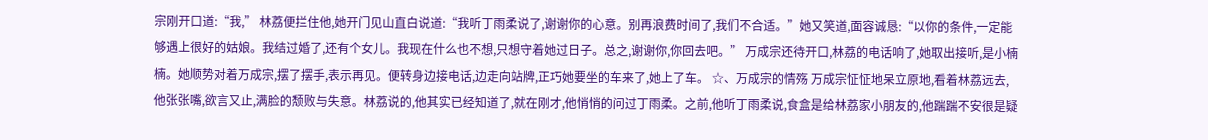宗刚开口道:“我,” 林荔便拦住他,她开门见山直白说道:“我听丁雨柔说了,谢谢你的心意。别再浪费时间了,我们不合适。”她又笑道,面容诚恳:“以你的条件,一定能够遇上很好的姑娘。我结过婚了,还有个女儿。我现在什么也不想,只想守着她过日子。总之,谢谢你,你回去吧。” 万成宗还待开口,林荔的电话响了,她取出接听,是小楠楠。她顺势对着万成宗,摆了摆手,表示再见。便转身边接电话,边走向站牌,正巧她要坐的车来了,她上了车。 ☆、万成宗的情殇 万成宗怔怔地呆立原地,看着林荔远去,他张张嘴,欲言又止,满脸的颓败与失意。林荔说的,他其实已经知道了,就在刚才,他悄悄的问过丁雨柔。之前,他听丁雨柔说,食盒是给林荔家小朋友的,他踹踹不安很是疑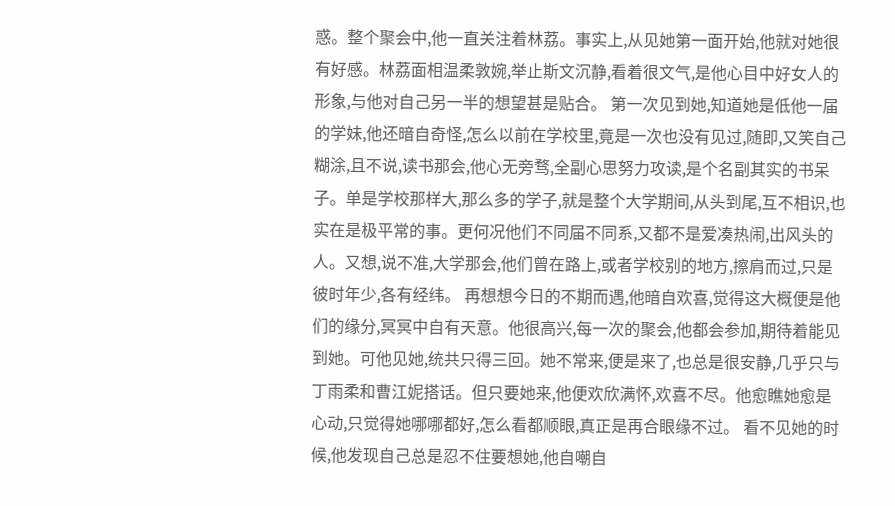惑。整个聚会中,他一直关注着林荔。事实上,从见她第一面开始,他就对她很有好感。林荔面相温柔敦婉,举止斯文沉静,看着很文气,是他心目中好女人的形象,与他对自己另一半的想望甚是贴合。 第一次见到她,知道她是低他一届的学妹,他还暗自奇怪,怎么以前在学校里,竟是一次也没有见过,随即,又笑自己糊涂,且不说,读书那会,他心无旁骛,全副心思努力攻读,是个名副其实的书呆子。单是学校那样大,那么多的学子,就是整个大学期间,从头到尾,互不相识,也实在是极平常的事。更何况他们不同届不同系,又都不是爱凑热闹,出风头的人。又想,说不准,大学那会,他们曾在路上,或者学校别的地方,擦肩而过,只是彼时年少,各有经纬。 再想想今日的不期而遇,他暗自欢喜,觉得这大概便是他们的缘分,冥冥中自有天意。他很高兴,每一次的聚会,他都会参加,期待着能见到她。可他见她,统共只得三回。她不常来,便是来了,也总是很安静,几乎只与丁雨柔和曹江妮搭话。但只要她来,他便欢欣满怀,欢喜不尽。他愈瞧她愈是心动,只觉得她哪哪都好,怎么看都顺眼,真正是再合眼缘不过。 看不见她的时候,他发现自己总是忍不住要想她,他自嘲自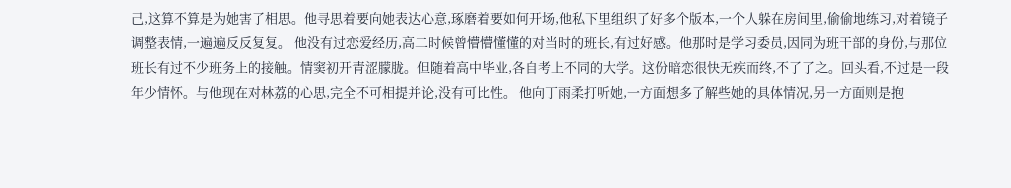己,这算不算是为她害了相思。他寻思着要向她表达心意,琢磨着要如何开场,他私下里组织了好多个版本,一个人躲在房间里,偷偷地练习,对着镜子调整表情,一遍遍反反复复。 他没有过恋爱经历,高二时候曾懵懵懂懂的对当时的班长,有过好感。他那时是学习委员,因同为班干部的身份,与那位班长有过不少班务上的接触。情窦初开青涩朦胧。但随着高中毕业,各自考上不同的大学。这份暗恋很快无疾而终,不了了之。回头看,不过是一段年少情怀。与他现在对林荔的心思,完全不可相提并论,没有可比性。 他向丁雨柔打听她,一方面想多了解些她的具体情况,另一方面则是抱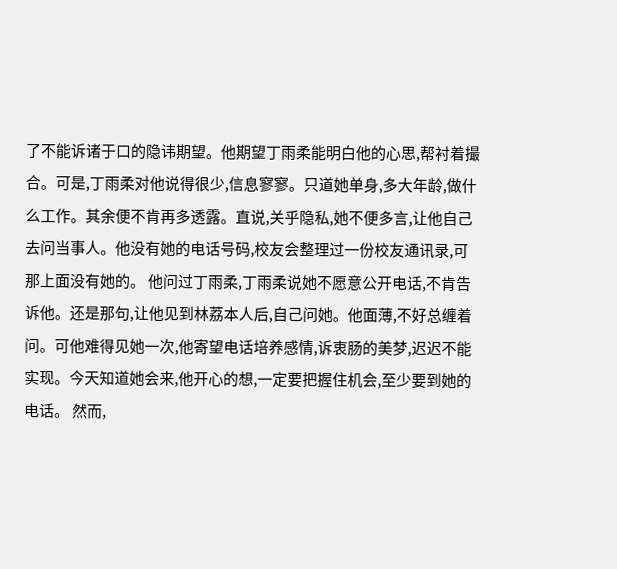了不能诉诸于口的隐讳期望。他期望丁雨柔能明白他的心思,帮衬着撮合。可是,丁雨柔对他说得很少,信息寥寥。只道她单身,多大年龄,做什么工作。其余便不肯再多透露。直说,关乎隐私,她不便多言,让他自己去问当事人。他没有她的电话号码,校友会整理过一份校友通讯录,可那上面没有她的。 他问过丁雨柔,丁雨柔说她不愿意公开电话,不肯告诉他。还是那句,让他见到林荔本人后,自己问她。他面薄,不好总缠着问。可他难得见她一次,他寄望电话培养感情,诉衷肠的美梦,迟迟不能实现。今天知道她会来,他开心的想,一定要把握住机会,至少要到她的电话。 然而,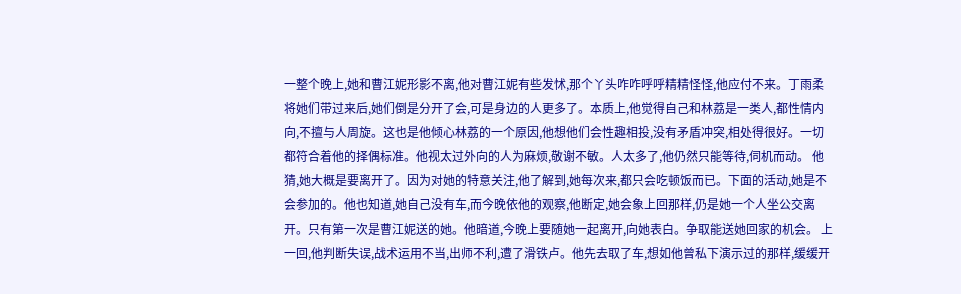一整个晚上,她和曹江妮形影不离,他对曹江妮有些发怵,那个丫头咋咋呼呼精精怪怪,他应付不来。丁雨柔将她们带过来后,她们倒是分开了会,可是身边的人更多了。本质上,他觉得自己和林荔是一类人,都性情内向,不擅与人周旋。这也是他倾心林荔的一个原因,他想他们会性趣相投,没有矛盾冲突,相处得很好。一切都符合着他的择偶标准。他视太过外向的人为麻烦,敬谢不敏。人太多了,他仍然只能等待,伺机而动。 他猜,她大概是要离开了。因为对她的特意关注,他了解到,她每次来,都只会吃顿饭而已。下面的活动,她是不会参加的。他也知道,她自己没有车,而今晚依他的观察,他断定,她会象上回那样,仍是她一个人坐公交离开。只有第一次是曹江妮送的她。他暗道,今晚上要随她一起离开,向她表白。争取能送她回家的机会。 上一回,他判断失误,战术运用不当,出师不利,遭了滑铁卢。他先去取了车,想如他曾私下演示过的那样,缓缓开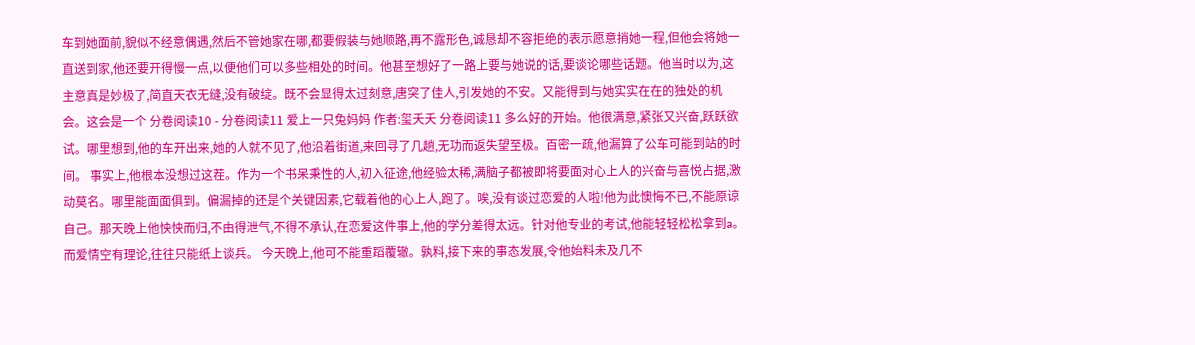车到她面前,貌似不经意偶遇,然后不管她家在哪,都要假装与她顺路,再不露形色,诚恳却不容拒绝的表示愿意捎她一程,但他会将她一直送到家,他还要开得慢一点,以便他们可以多些相处的时间。他甚至想好了一路上要与她说的话,要谈论哪些话题。他当时以为,这主意真是妙极了,简直天衣无缝,没有破绽。既不会显得太过刻意,唐突了佳人,引发她的不安。又能得到与她实实在在的独处的机会。这会是一个 分卷阅读10 - 分卷阅读11 爱上一只兔妈妈 作者:玺夭夭 分卷阅读11 多么好的开始。他很满意,紧张又兴奋,跃跃欲试。哪里想到,他的车开出来,她的人就不见了,他沿着街道,来回寻了几趟,无功而返失望至极。百密一疏,他漏算了公车可能到站的时间。 事实上,他根本没想过这茬。作为一个书呆秉性的人,初入征途,他经验太稀,满脑子都被即将要面对心上人的兴奋与喜悦占据,激动莫名。哪里能面面俱到。偏漏掉的还是个关键因素,它载着他的心上人,跑了。唉,没有谈过恋爱的人啦!他为此懊悔不已,不能原谅自己。那天晚上他怏怏而归,不由得泄气,不得不承认,在恋爱这件事上,他的学分差得太远。针对他专业的考试,他能轻轻松松拿到a。而爱情空有理论,往往只能纸上谈兵。 今天晚上,他可不能重蹈覆辙。孰料,接下来的事态发展,令他始料未及几不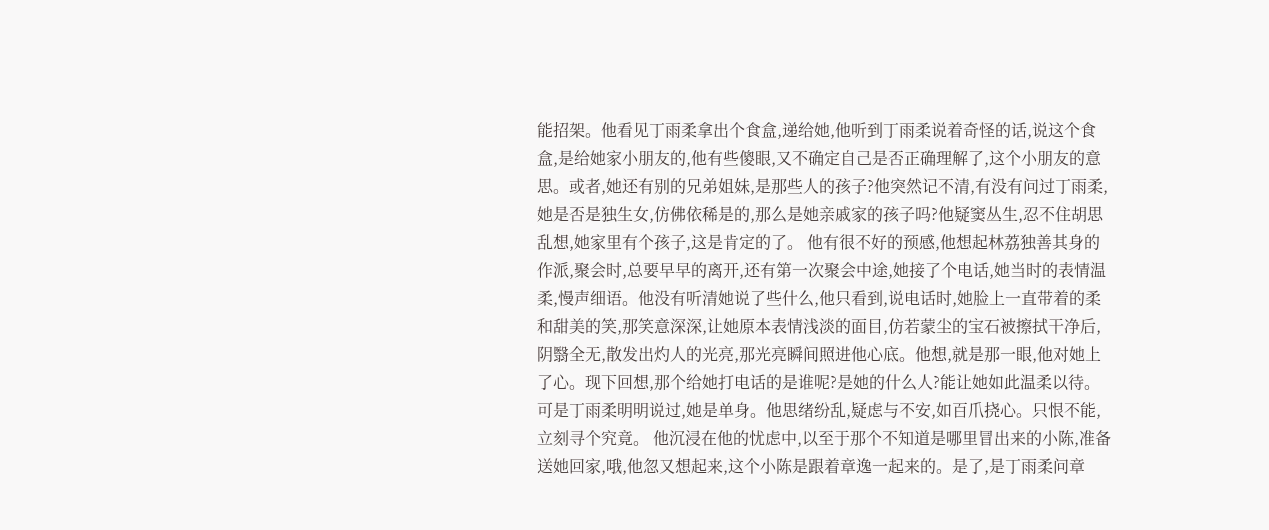能招架。他看见丁雨柔拿出个食盒,递给她,他听到丁雨柔说着奇怪的话,说这个食盒,是给她家小朋友的,他有些傻眼,又不确定自己是否正确理解了,这个小朋友的意思。或者,她还有别的兄弟姐妹,是那些人的孩子?他突然记不清,有没有问过丁雨柔,她是否是独生女,仿佛依稀是的,那么是她亲戚家的孩子吗?他疑窦丛生,忍不住胡思乱想,她家里有个孩子,这是肯定的了。 他有很不好的预感,他想起林荔独善其身的作派,聚会时,总要早早的离开,还有第一次聚会中途,她接了个电话,她当时的表情温柔,慢声细语。他没有听清她说了些什么,他只看到,说电话时,她脸上一直带着的柔和甜美的笑,那笑意深深,让她原本表情浅淡的面目,仿若蒙尘的宝石被擦拭干净后,阴翳全无,散发出灼人的光亮,那光亮瞬间照进他心底。他想,就是那一眼,他对她上了心。现下回想,那个给她打电话的是谁呢?是她的什么人?能让她如此温柔以待。可是丁雨柔明明说过,她是单身。他思绪纷乱,疑虑与不安,如百爪挠心。只恨不能,立刻寻个究竟。 他沉浸在他的忧虑中,以至于那个不知道是哪里冒出来的小陈,准备送她回家,哦,他忽又想起来,这个小陈是跟着章逸一起来的。是了,是丁雨柔问章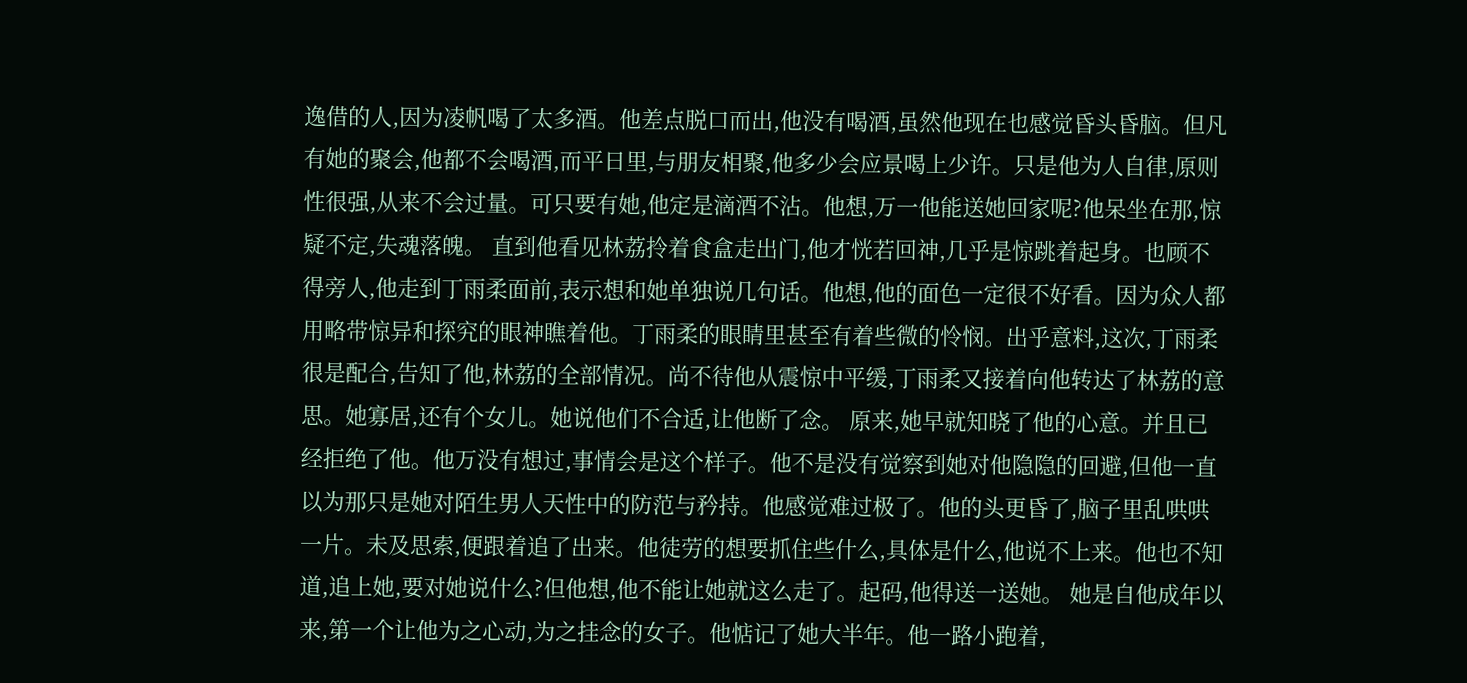逸借的人,因为凌帆喝了太多酒。他差点脱口而出,他没有喝酒,虽然他现在也感觉昏头昏脑。但凡有她的聚会,他都不会喝酒,而平日里,与朋友相聚,他多少会应景喝上少许。只是他为人自律,原则性很强,从来不会过量。可只要有她,他定是滴酒不沾。他想,万一他能送她回家呢?他呆坐在那,惊疑不定,失魂落魄。 直到他看见林荔拎着食盒走出门,他才恍若回神,几乎是惊跳着起身。也顾不得旁人,他走到丁雨柔面前,表示想和她单独说几句话。他想,他的面色一定很不好看。因为众人都用略带惊异和探究的眼神瞧着他。丁雨柔的眼睛里甚至有着些微的怜悯。出乎意料,这次,丁雨柔很是配合,告知了他,林荔的全部情况。尚不待他从震惊中平缓,丁雨柔又接着向他转达了林荔的意思。她寡居,还有个女儿。她说他们不合适,让他断了念。 原来,她早就知晓了他的心意。并且已经拒绝了他。他万没有想过,事情会是这个样子。他不是没有觉察到她对他隐隐的回避,但他一直以为那只是她对陌生男人天性中的防范与矜持。他感觉难过极了。他的头更昏了,脑子里乱哄哄一片。未及思索,便跟着追了出来。他徒劳的想要抓住些什么,具体是什么,他说不上来。他也不知道,追上她,要对她说什么?但他想,他不能让她就这么走了。起码,他得送一送她。 她是自他成年以来,第一个让他为之心动,为之挂念的女子。他惦记了她大半年。他一路小跑着,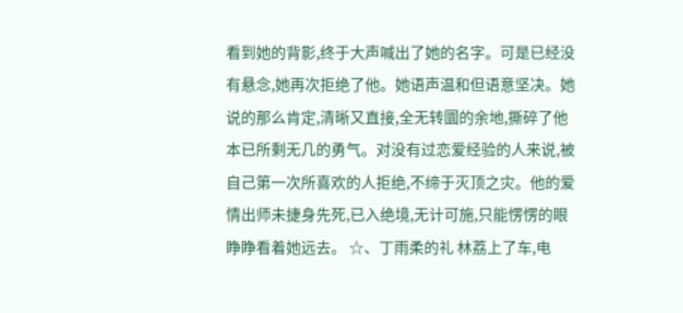看到她的背影,终于大声喊出了她的名字。可是已经没有悬念,她再次拒绝了他。她语声温和但语意坚决。她说的那么肯定,清晰又直接,全无转圜的余地,撕碎了他本已所剩无几的勇气。对没有过恋爱经验的人来说,被自己第一次所喜欢的人拒绝,不缔于灭顶之灾。他的爱情出师未捷身先死,已入绝境,无计可施,只能愣愣的眼睁睁看着她远去。 ☆、丁雨柔的礼 林荔上了车,电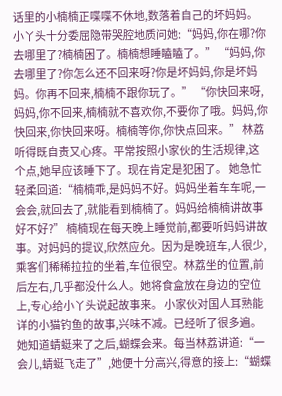话里的小楠楠正喋喋不休地,数落着自己的坏妈妈。 小丫头十分委屈隐带哭腔地质问她:“妈妈,你在哪?你去哪里了?楠楠困了。楠楠想睡瞌瞌了。” “妈妈,你去哪里了?你怎么还不回来呀?你是坏妈妈,你是坏妈妈。你再不回来,楠楠不跟你玩了。” “你快回来呀,妈妈,你不回来,楠楠就不喜欢你,不要你了哦。妈妈,你快回来,你快回来呀。楠楠等你,你快点回来。” 林荔听得既自责又心疼。平常按照小家伙的生活规律,这个点,她早应该睡下了。现在肯定是犯困了。 她急忙轻柔回道:“楠楠乖,是妈妈不好。妈妈坐着车车呢,一会会,就回去了,就能看到楠楠了。妈妈给楠楠讲故事好不好?” 楠楠现在每天晚上睡觉前,都要听妈妈讲故事。对妈妈的提议,欣然应允。因为是晚班车,人很少,乘客们稀稀拉拉的坐着,车位很空。林荔坐的位置,前后左右,几乎都没什么人。她将食盒放在身边的空位上,专心给小丫头说起故事来。 小家伙对国人耳熟能详的小猫钓鱼的故事,兴味不减。已经听了很多遍。她知道蜻蜓来了之后,蝴蝶会来。每当林荔讲道:“一会儿,蜻蜓飞走了”,她便十分高兴,得意的接上:“蝴蝶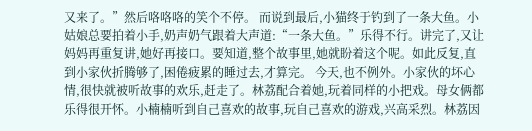又来了。”然后咯咯咯的笑个不停。 而说到最后,小猫终于钓到了一条大鱼。小姑娘总要拍着小手,奶声奶气跟着大声道:“一条大鱼。”乐得不行。讲完了,又让妈妈再重复讲,她好再接口。要知道,整个故事里,她就盼着这个呢。如此反复,直到小家伙折腾够了,困倦疲累的睡过去,才算完。 今天,也不例外。小家伙的坏心情,很快就被听故事的欢乐,赶走了。林荔配合着她,玩着同样的小把戏。母女俩都乐得很开怀。小楠楠听到自己喜欢的故事,玩自己喜欢的游戏,兴高采烈。林荔因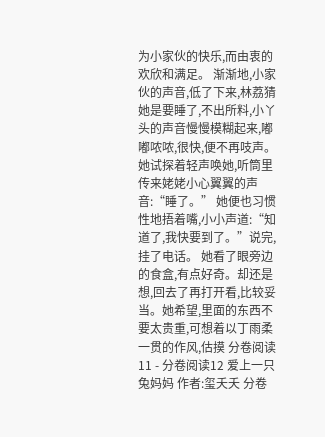为小家伙的快乐,而由衷的欢欣和满足。 渐渐地,小家伙的声音,低了下来,林荔猜她是要睡了,不出所料,小丫头的声音慢慢模糊起来,嘟嘟哝哝,很快,便不再吱声。她试探着轻声唤她,听筒里传来姥姥小心翼翼的声音:“睡了。” 她便也习惯性地捂着嘴,小小声道:“知道了,我快要到了。”说完,挂了电话。 她看了眼旁边的食盒,有点好奇。却还是想,回去了再打开看,比较妥当。她希望,里面的东西不要太贵重,可想着以丁雨柔一贯的作风,估摸 分卷阅读11 - 分卷阅读12 爱上一只兔妈妈 作者:玺夭夭 分卷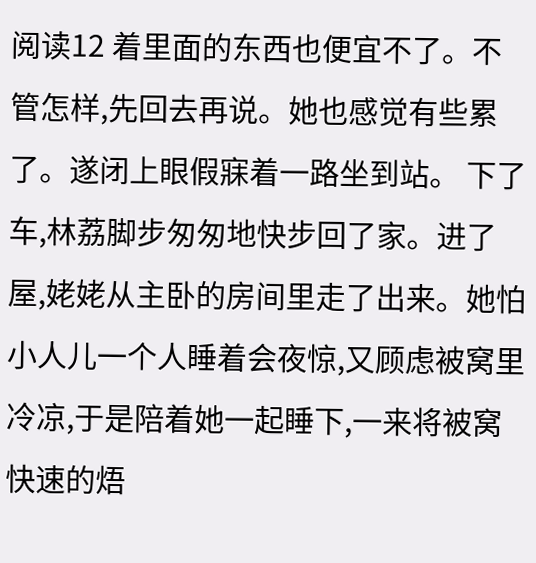阅读12 着里面的东西也便宜不了。不管怎样,先回去再说。她也感觉有些累了。遂闭上眼假寐着一路坐到站。 下了车,林荔脚步匆匆地快步回了家。进了屋,姥姥从主卧的房间里走了出来。她怕小人儿一个人睡着会夜惊,又顾虑被窝里冷凉,于是陪着她一起睡下,一来将被窝快速的焐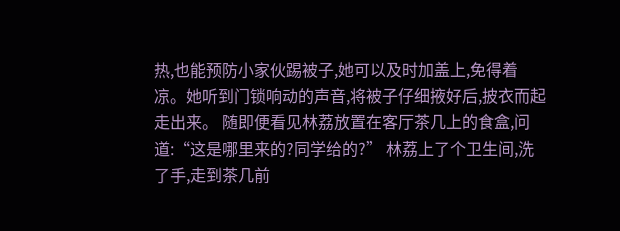热,也能预防小家伙踢被子,她可以及时加盖上,免得着凉。她听到门锁响动的声音,将被子仔细掖好后,披衣而起走出来。 随即便看见林荔放置在客厅茶几上的食盒,问道:“这是哪里来的?同学给的?” 林荔上了个卫生间,洗了手,走到茶几前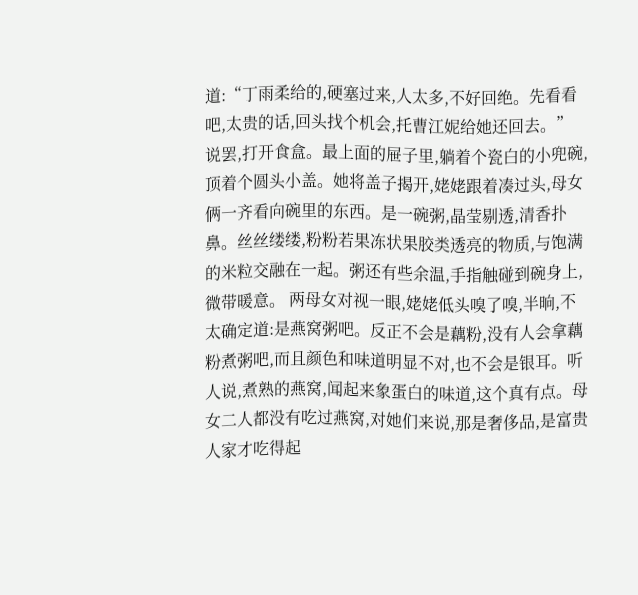道:“丁雨柔给的,硬塞过来,人太多,不好回绝。先看看吧,太贵的话,回头找个机会,托曹江妮给她还回去。” 说罢,打开食盒。最上面的屉子里,躺着个瓷白的小兜碗,顶着个圆头小盖。她将盖子揭开,姥姥跟着凑过头,母女俩一齐看向碗里的东西。是一碗粥,晶莹剔透,清香扑鼻。丝丝缕缕,粉粉若果冻状果胶类透亮的物质,与饱满的米粒交融在一起。粥还有些余温,手指触碰到碗身上,微带暖意。 两母女对视一眼,姥姥低头嗅了嗅,半晌,不太确定道:是燕窝粥吧。反正不会是藕粉,没有人会拿藕粉煮粥吧,而且颜色和味道明显不对,也不会是银耳。听人说,煮熟的燕窝,闻起来象蛋白的味道,这个真有点。母女二人都没有吃过燕窝,对她们来说,那是奢侈品,是富贵人家才吃得起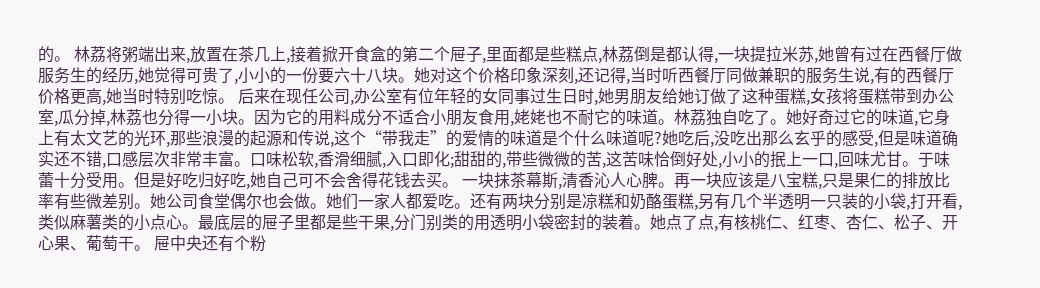的。 林荔将粥端出来,放置在茶几上,接着掀开食盒的第二个屉子,里面都是些糕点,林荔倒是都认得,一块提拉米苏,她曾有过在西餐厅做服务生的经历,她觉得可贵了,小小的一份要六十八块。她对这个价格印象深刻,还记得,当时听西餐厅同做兼职的服务生说,有的西餐厅价格更高,她当时特别吃惊。 后来在现任公司,办公室有位年轻的女同事过生日时,她男朋友给她订做了这种蛋糕,女孩将蛋糕带到办公室,瓜分掉,林荔也分得一小块。因为它的用料成分不适合小朋友食用,姥姥也不耐它的味道。林荔独自吃了。她好奇过它的味道,它身上有太文艺的光环,那些浪漫的起源和传说,这个“带我走”的爱情的味道是个什么味道呢?她吃后,没吃出那么玄乎的感受,但是味道确实还不错,口感层次非常丰富。口味松软,香滑细腻,入口即化;甜甜的,带些微微的苦,这苦味恰倒好处,小小的抿上一口,回味尤甘。于味蕾十分受用。但是好吃归好吃,她自己可不会舍得花钱去买。 一块抹茶幕斯,清香沁人心脾。再一块应该是八宝糕,只是果仁的排放比率有些微差别。她公司食堂偶尔也会做。她们一家人都爱吃。还有两块分别是凉糕和奶酪蛋糕,另有几个半透明一只装的小袋,打开看,类似麻薯类的小点心。最底层的屉子里都是些干果,分门别类的用透明小袋密封的装着。她点了点,有核桃仁、红枣、杏仁、松子、开心果、葡萄干。 屉中央还有个粉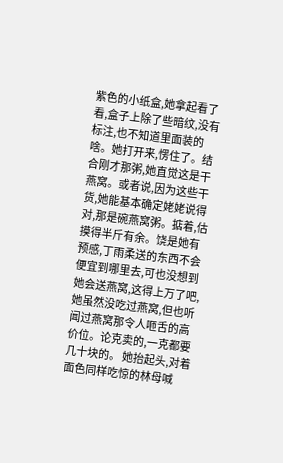紫色的小纸盒,她拿起看了看,盒子上除了些暗纹,没有标注,也不知道里面装的啥。她打开来,愣住了。结合刚才那粥,她直觉这是干燕窝。或者说,因为这些干货,她能基本确定姥姥说得对,那是碗燕窝粥。掂着,估摸得半斤有余。饶是她有预感,丁雨柔送的东西不会便宜到哪里去,可也没想到她会送燕窝,这得上万了吧,她虽然没吃过燕窝,但也听闻过燕窝那令人咂舌的高价位。论克卖的,一克都要几十块的。 她抬起头,对着面色同样吃惊的林母喊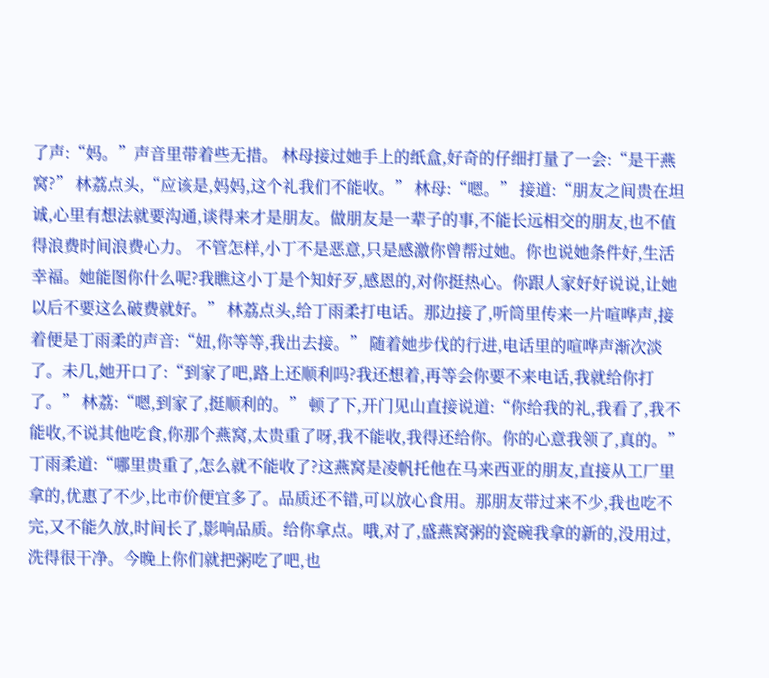了声:“妈。”声音里带着些无措。 林母接过她手上的纸盒,好奇的仔细打量了一会:“是干燕窝?” 林荔点头,“应该是,妈妈,这个礼我们不能收。” 林母:“嗯。” 接道:“朋友之间贵在坦诚,心里有想法就要沟通,谈得来才是朋友。做朋友是一辈子的事,不能长远相交的朋友,也不值得浪费时间浪费心力。 不管怎样,小丁不是恶意,只是感激你曾帮过她。你也说她条件好,生活幸福。她能图你什么呢?我瞧这小丁是个知好歹,感恩的,对你挺热心。你跟人家好好说说,让她以后不要这么破费就好。” 林荔点头,给丁雨柔打电话。那边接了,听筒里传来一片喧哗声,接着便是丁雨柔的声音:“妞,你等等,我出去接。” 随着她步伐的行进,电话里的喧哗声渐次淡了。未几,她开口了:“到家了吧,路上还顺利吗?我还想着,再等会你要不来电话,我就给你打了。” 林荔:“嗯,到家了,挺顺利的。” 顿了下,开门见山直接说道:“你给我的礼,我看了,我不能收,不说其他吃食,你那个燕窝,太贵重了呀,我不能收,我得还给你。你的心意我领了,真的。” 丁雨柔道:“哪里贵重了,怎么就不能收了?这燕窝是凌帆托他在马来西亚的朋友,直接从工厂里拿的,优惠了不少,比市价便宜多了。品质还不错,可以放心食用。那朋友带过来不少,我也吃不完,又不能久放,时间长了,影响品质。给你拿点。哦,对了,盛燕窝粥的瓷碗我拿的新的,没用过,洗得很干净。今晚上你们就把粥吃了吧,也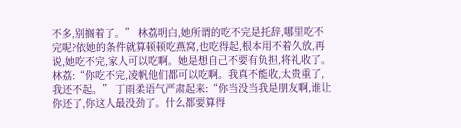不多,别搁着了。” 林荔明白,她所谓的吃不完是托辞,哪里吃不完呢?依她的条件就算顿顿吃燕窝,也吃得起,根本用不着久放,再说,她吃不完,家人可以吃啊。她是想自己不要有负担,将礼收了。 林荔:“你吃不完,凌帆他们都可以吃啊。我真不能收,太贵重了,我还不起。” 丁雨柔语气严肃起来:“你当没当我是朋友啊,谁让你还了,你这人最没劲了。什么都要算得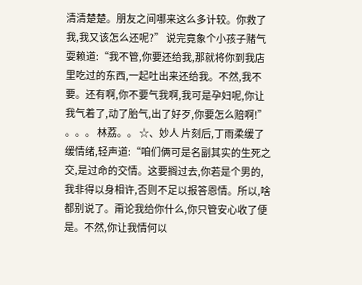清清楚楚。朋友之间哪来这么多计较。你救了我,我又该怎么还呢?” 说完竟象个小孩子赌气耍赖道:“我不管,你要还给我,那就将你到我店里吃过的东西,一起吐出来还给我。不然,我不要。还有啊,你不要气我啊,我可是孕妇呢,你让我气着了,动了胎气,出了好歹,你要怎么赔啊!” 。。。 林荔。。 ☆、妙人 片刻后,丁雨柔缓了缓情绪,轻声道:“咱们俩可是名副其实的生死之交,是过命的交情。这要搁过去,你若是个男的,我非得以身相许,否则不足以报答恩情。所以,啥都别说了。甭论我给你什么,你只管安心收了便是。不然,你让我情何以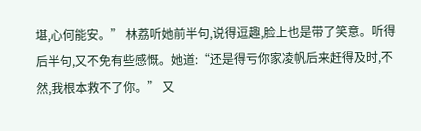堪,心何能安。” 林荔听她前半句,说得逗趣,脸上也是带了笑意。听得后半句,又不免有些感慨。她道:“还是得亏你家凌帆后来赶得及时,不然,我根本救不了你。” 又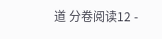道 分卷阅读12 -